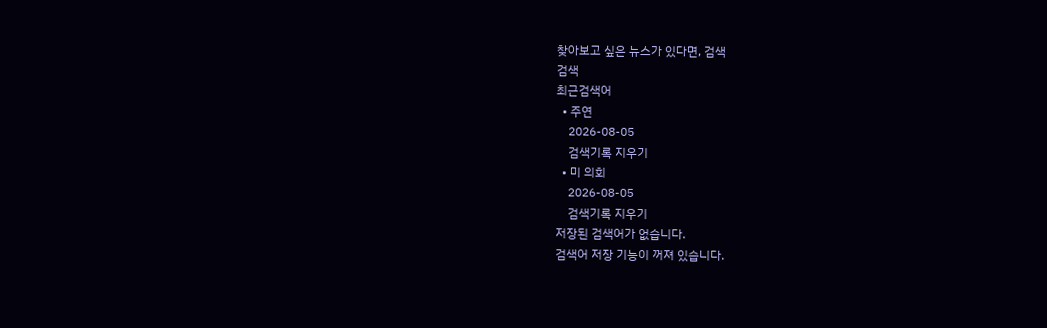찾아보고 싶은 뉴스가 있다면, 검색
검색
최근검색어
  • 주연
    2026-08-05
    검색기록 지우기
  • 미 의회
    2026-08-05
    검색기록 지우기
저장된 검색어가 없습니다.
검색어 저장 기능이 꺼져 있습니다.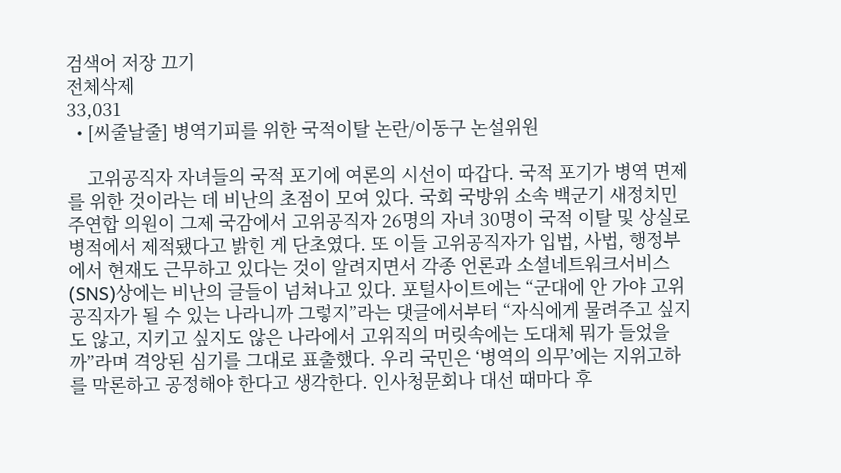검색어 저장 끄기
전체삭제
33,031
  • [씨줄날줄] 병역기피를 위한 국적이탈 논란/이동구 논설위원

    고위공직자 자녀들의 국적 포기에 여론의 시선이 따갑다. 국적 포기가 병역 면제를 위한 것이라는 데 비난의 초점이 모여 있다. 국회 국방위 소속 백군기 새정치민주연합 의원이 그제 국감에서 고위공직자 26명의 자녀 30명이 국적 이탈 및 상실로 병적에서 제적됐다고 밝힌 게 단초였다. 또 이들 고위공직자가 입법, 사법, 행정부에서 현재도 근무하고 있다는 것이 알려지면서 각종 언론과 소셜네트워크서비스(SNS)상에는 비난의 글들이 넘쳐나고 있다. 포털사이트에는 “군대에 안 가야 고위공직자가 될 수 있는 나라니까 그렇지”라는 댓글에서부터 “자식에게 물려주고 싶지도 않고, 지키고 싶지도 않은 나라에서 고위직의 머릿속에는 도대체 뭐가 들었을까”라며 격앙된 심기를 그대로 표출했다. 우리 국민은 ‘병역의 의무’에는 지위고하를 막론하고 공정해야 한다고 생각한다. 인사청문회나 대선 때마다 후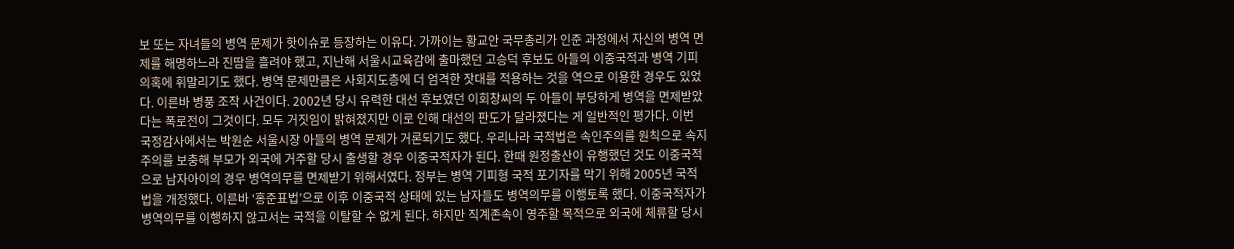보 또는 자녀들의 병역 문제가 핫이슈로 등장하는 이유다. 가까이는 황교안 국무총리가 인준 과정에서 자신의 병역 면제를 해명하느라 진땀을 흘려야 했고, 지난해 서울시교육감에 출마했던 고승덕 후보도 아들의 이중국적과 병역 기피 의혹에 휘말리기도 했다. 병역 문제만큼은 사회지도층에 더 엄격한 잣대를 적용하는 것을 역으로 이용한 경우도 있었다. 이른바 병풍 조작 사건이다. 2002년 당시 유력한 대선 후보였던 이회창씨의 두 아들이 부당하게 병역을 면제받았다는 폭로전이 그것이다. 모두 거짓임이 밝혀졌지만 이로 인해 대선의 판도가 달라졌다는 게 일반적인 평가다. 이번 국정감사에서는 박원순 서울시장 아들의 병역 문제가 거론되기도 했다. 우리나라 국적법은 속인주의를 원칙으로 속지주의를 보충해 부모가 외국에 거주할 당시 출생할 경우 이중국적자가 된다. 한때 원정출산이 유행했던 것도 이중국적으로 남자아이의 경우 병역의무를 면제받기 위해서였다. 정부는 병역 기피형 국적 포기자를 막기 위해 2005년 국적법을 개정했다. 이른바 ‘홍준표법’으로 이후 이중국적 상태에 있는 남자들도 병역의무를 이행토록 했다. 이중국적자가 병역의무를 이행하지 않고서는 국적을 이탈할 수 없게 된다. 하지만 직계존속이 영주할 목적으로 외국에 체류할 당시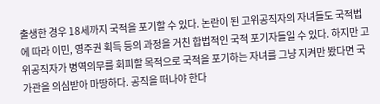출생한 경우 18세까지 국적을 포기할 수 있다. 논란이 된 고위공직자의 자녀들도 국적법에 따라 이민, 영주권 획득 등의 과정을 거친 합법적인 국적 포기자들일 수 있다. 하지만 고위공직자가 병역의무를 회피할 목적으로 국적을 포기하는 자녀를 그냥 지켜만 봤다면 국가관을 의심받아 마땅하다. 공직을 떠나야 한다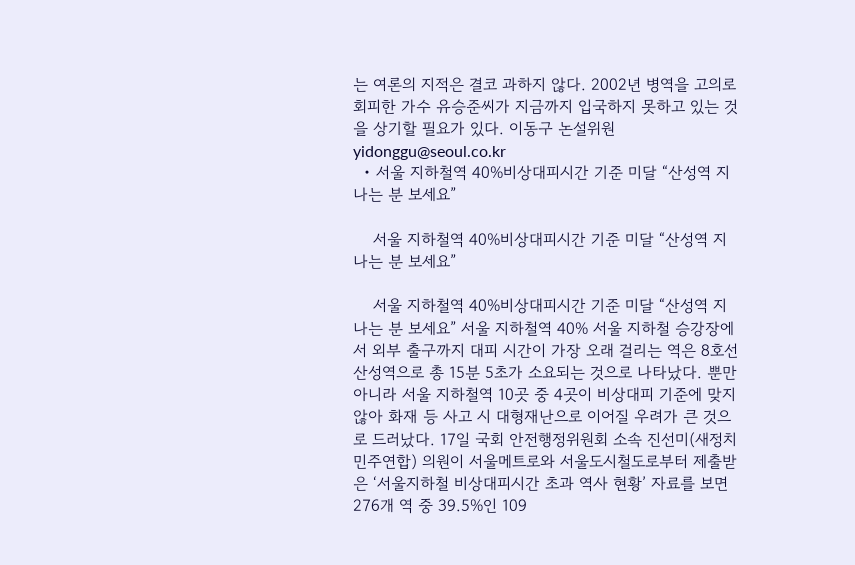는 여론의 지적은 결코 과하지 않다. 2002년 병역을 고의로 회피한 가수 유승준씨가 지금까지 입국하지 못하고 있는 것을 상기할 필요가 있다. 이동구 논설위원 yidonggu@seoul.co.kr
  • 서울 지하철역 40%비상대피시간 기준 미달 “산성역 지나는 분 보세요”

    서울 지하철역 40%비상대피시간 기준 미달 “산성역 지나는 분 보세요”

    서울 지하철역 40%비상대피시간 기준 미달 “산성역 지나는 분 보세요” 서울 지하철역 40% 서울 지하철 승강장에서 외부 출구까지 대피 시간이 가장 오래 걸리는 역은 8호선 산성역으로 총 15분 5초가 소요되는 것으로 나타났다. 뿐만 아니라 서울 지하철역 10곳 중 4곳이 비상대피 기준에 맞지 않아 화재 등 사고 시 대형재난으로 이어질 우려가 큰 것으로 드러났다. 17일 국회 안전행정위원회 소속 진선미(새정치민주연합) 의원이 서울메트로와 서울도시철도로부터 제출받은 ‘서울지하철 비상대피시간 초과 역사 현황’ 자료를 보면 276개 역 중 39.5%인 109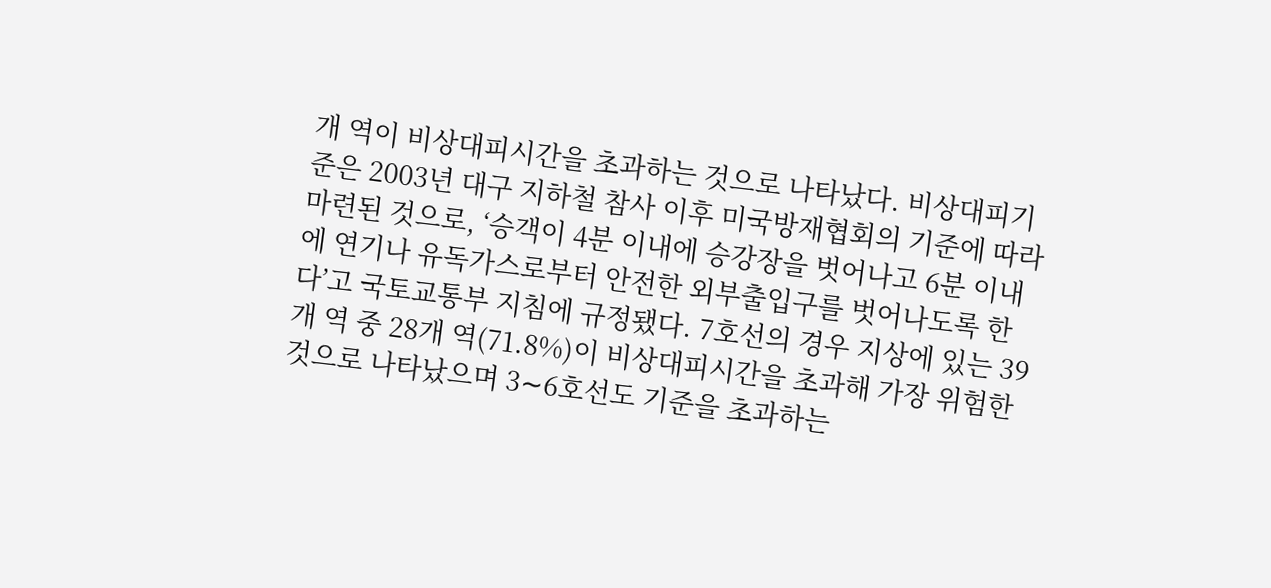개 역이 비상대피시간을 초과하는 것으로 나타났다. 비상대피기준은 2003년 대구 지하철 참사 이후 미국방재협회의 기준에 따라 마련된 것으로, ‘승객이 4분 이내에 승강장을 벗어나고 6분 이내에 연기나 유독가스로부터 안전한 외부출입구를 벗어나도록 한다’고 국토교통부 지침에 규정됐다. 7호선의 경우 지상에 있는 39개 역 중 28개 역(71.8%)이 비상대피시간을 초과해 가장 위험한 것으로 나타났으며 3∼6호선도 기준을 초과하는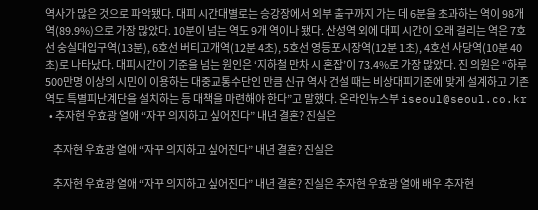역사가 많은 것으로 파악됐다. 대피 시간대별로는 승강장에서 외부 출구까지 가는 데 6분을 초과하는 역이 98개 역(89.9%)으로 가장 많았다. 10분이 넘는 역도 9개 역이나 됐다. 산성역 외에 대피 시간이 오래 걸리는 역은 7호선 숭실대입구역(13분), 6호선 버티고개역(12분 4초), 5호선 영등포시장역(12분 1초), 4호선 사당역(10분 40초)로 나타났다. 대피시간이 기준을 넘는 원인은 ‘지하철 만차 시 혼잡’이 73.4%로 가장 많았다. 진 의원은 “하루 500만명 이상의 시민이 이용하는 대중교통수단인 만큼 신규 역사 건설 때는 비상대피기준에 맞게 설계하고 기존 역도 특별피난계단을 설치하는 등 대책을 마련해야 한다”고 말했다. 온라인뉴스부 iseoul@seoul.co.kr
  • 추자현 우효광 열애 “자꾸 의지하고 싶어진다” 내년 결혼? 진실은

    추자현 우효광 열애 “자꾸 의지하고 싶어진다” 내년 결혼? 진실은

    추자현 우효광 열애 “자꾸 의지하고 싶어진다” 내년 결혼? 진실은 추자현 우효광 열애 배우 추자현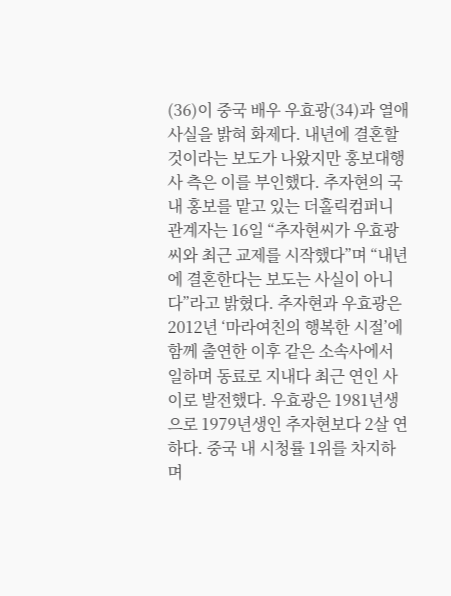(36)이 중국 배우 우효광(34)과 열애 사실을 밝혀 화제다. 내년에 결혼할 것이라는 보도가 나왔지만 홍보대행사 측은 이를 부인했다. 추자현의 국내 홍보를 맡고 있는 더홀릭컴퍼니 관계자는 16일 “추자현씨가 우효광씨와 최근 교제를 시작했다”며 “내년에 결혼한다는 보도는 사실이 아니다”라고 밝혔다. 추자현과 우효광은 2012년 ‘마라여친의 행복한 시절’에 함께 출연한 이후 같은 소속사에서 일하며 동료로 지내다 최근 연인 사이로 발전했다. 우효광은 1981년생으로 1979년생인 추자현보다 2살 연하다. 중국 내 시청률 1위를 차지하며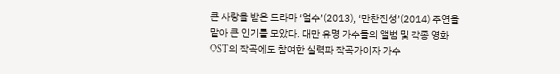큰 사랑을 받은 드라마 ‘얼수’(2013), ‘만찬진성’(2014) 주연을 맡아 큰 인기를 모았다. 대만 유명 가수들의 앨범 및 각종 영화 OST의 작곡에도 참여한 실력파 작곡가이자 가수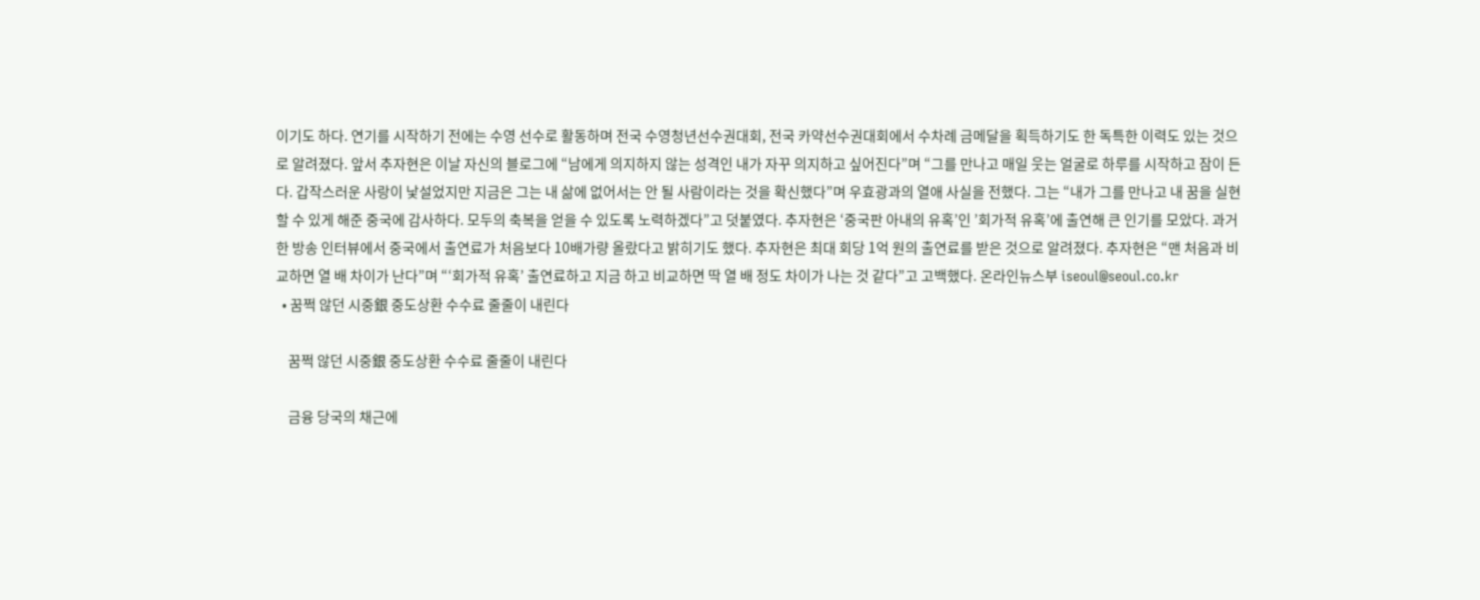이기도 하다. 연기를 시작하기 전에는 수영 선수로 활동하며 전국 수영청년선수권대회, 전국 카약선수권대회에서 수차례 금메달을 획득하기도 한 독특한 이력도 있는 것으로 알려졌다. 앞서 추자현은 이날 자신의 블로그에 “남에게 의지하지 않는 성격인 내가 자꾸 의지하고 싶어진다”며 “그를 만나고 매일 웃는 얼굴로 하루를 시작하고 잠이 든다. 갑작스러운 사랑이 낯설었지만 지금은 그는 내 삶에 없어서는 안 될 사람이라는 것을 확신했다”며 우효광과의 열애 사실을 전했다. 그는 “내가 그를 만나고 내 꿈을 실현할 수 있게 해준 중국에 감사하다. 모두의 축복을 얻을 수 있도록 노력하겠다”고 덧붙였다. 추자현은 ‘중국판 아내의 유혹’인 ’회가적 유혹’에 출연해 큰 인기를 모았다. 과거 한 방송 인터뷰에서 중국에서 출연료가 처음보다 10배가량 올랐다고 밝히기도 했다. 추자현은 최대 회당 1억 원의 출연료를 받은 것으로 알려졌다. 추자현은 “맨 처음과 비교하면 열 배 차이가 난다”며 “‘회가적 유혹’ 출연료하고 지금 하고 비교하면 딱 열 배 정도 차이가 나는 것 같다”고 고백했다. 온라인뉴스부 iseoul@seoul.co.kr
  • 꿈쩍 않던 시중銀 중도상환 수수료 줄줄이 내린다

    꿈쩍 않던 시중銀 중도상환 수수료 줄줄이 내린다

    금융 당국의 채근에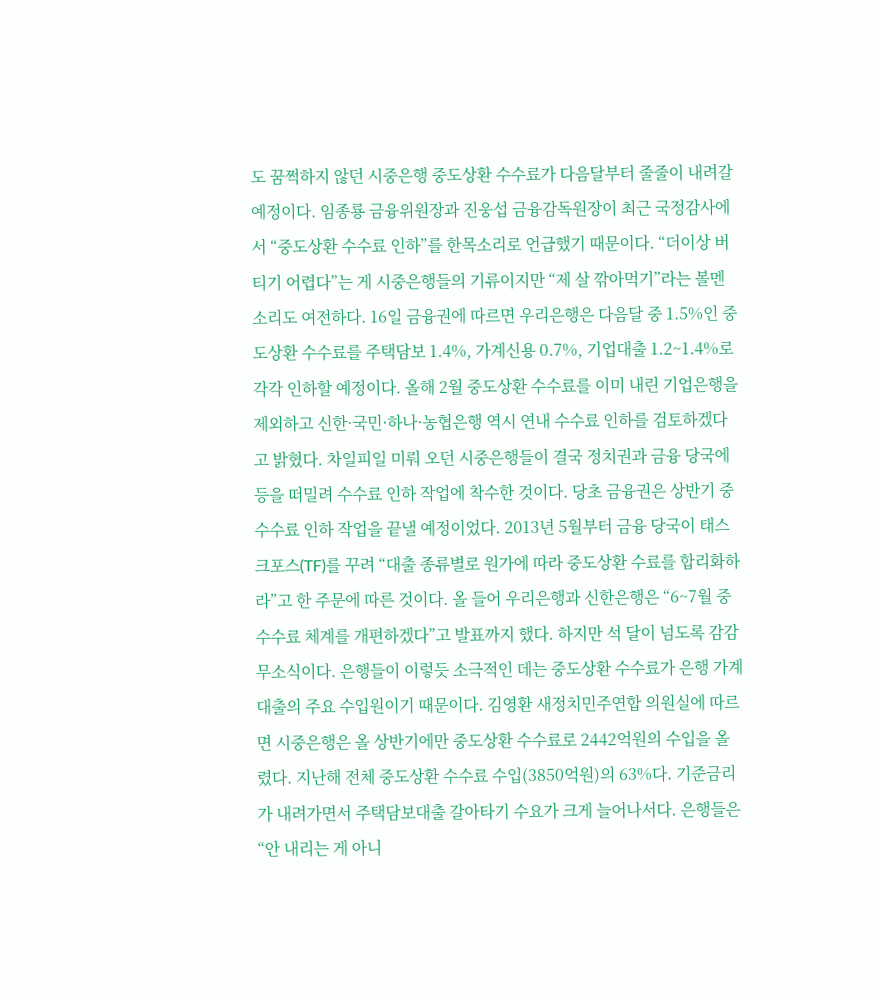도 꿈쩍하지 않던 시중은행 중도상환 수수료가 다음달부터 줄줄이 내려갈 예정이다. 임종룡 금융위원장과 진웅섭 금융감독원장이 최근 국정감사에서 “중도상환 수수료 인하”를 한목소리로 언급했기 때문이다. “더이상 버티기 어렵다”는 게 시중은행들의 기류이지만 “제 살 깎아먹기”라는 볼멘소리도 여전하다. 16일 금융권에 따르면 우리은행은 다음달 중 1.5%인 중도상환 수수료를 주택담보 1.4%, 가계신용 0.7%, 기업대출 1.2~1.4%로 각각 인하할 예정이다. 올해 2월 중도상환 수수료를 이미 내린 기업은행을 제외하고 신한·국민·하나·농협은행 역시 연내 수수료 인하를 검토하겠다고 밝혔다. 차일피일 미뤄 오던 시중은행들이 결국 정치권과 금융 당국에 등을 떠밀려 수수료 인하 작업에 착수한 것이다. 당초 금융권은 상반기 중 수수료 인하 작업을 끝낼 예정이었다. 2013년 5월부터 금융 당국이 태스크포스(TF)를 꾸려 “대출 종류별로 원가에 따라 중도상환 수료를 합리화하라”고 한 주문에 따른 것이다. 올 들어 우리은행과 신한은행은 “6~7월 중 수수료 체계를 개편하겠다”고 발표까지 했다. 하지만 석 달이 넘도록 감감무소식이다. 은행들이 이렇듯 소극적인 데는 중도상환 수수료가 은행 가계대출의 주요 수입원이기 때문이다. 김영환 새정치민주연합 의원실에 따르면 시중은행은 올 상반기에만 중도상환 수수료로 2442억원의 수입을 올렸다. 지난해 전체 중도상환 수수료 수입(3850억원)의 63%다. 기준금리가 내려가면서 주택담보대출 갈아타기 수요가 크게 늘어나서다. 은행들은 “안 내리는 게 아니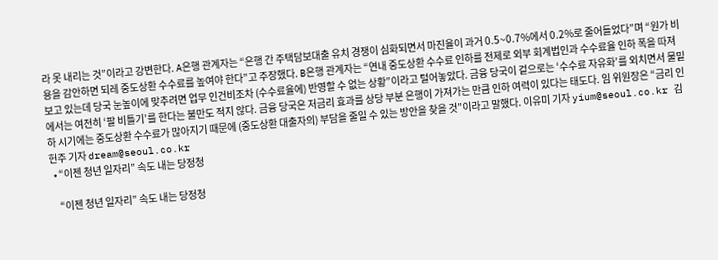라 못 내리는 것”이라고 강변한다. A은행 관계자는 “은행 간 주택담보대출 유치 경쟁이 심화되면서 마진율이 과거 0.5~0.7%에서 0.2%로 줄어들었다”며 “원가 비용을 감안하면 되레 중도상환 수수료를 높여야 한다”고 주장했다. B은행 관계자는 “연내 중도상환 수수료 인하를 전제로 외부 회계법인과 수수료율 인하 폭을 따져 보고 있는데 당국 눈높이에 맞추려면 업무 인건비조차 (수수료율에) 반영할 수 없는 상황”이라고 털어놓았다. 금융 당국이 겉으로는 ‘수수료 자유화’를 외치면서 물밑에서는 여전히 ‘팔 비틀기’를 한다는 불만도 적지 않다. 금융 당국은 저금리 효과를 상당 부분 은행이 가져가는 만큼 인하 여력이 있다는 태도다. 임 위원장은 “금리 인하 시기에는 중도상환 수수료가 많아지기 때문에 (중도상환 대출자의) 부담을 줄일 수 있는 방안을 찾을 것”이라고 말했다. 이유미 기자 yium@seoul.co.kr 김헌주 기자 dream@seoul.co.kr
  • “이젠 청년 일자리” 속도 내는 당정청

    “이젠 청년 일자리” 속도 내는 당정청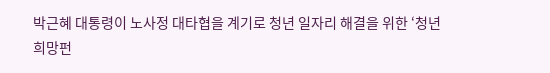박근혜 대통령이 노사정 대타협을 계기로 청년 일자리 해결을 위한 ‘청년희망펀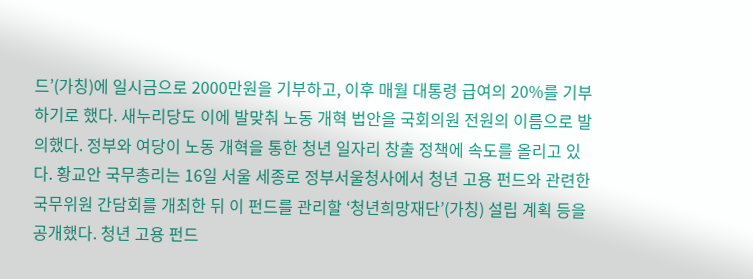드’(가칭)에 일시금으로 2000만원을 기부하고, 이후 매월 대통령 급여의 20%를 기부하기로 했다. 새누리당도 이에 발맞춰 노동 개혁 법안을 국회의원 전원의 이름으로 발의했다. 정부와 여당이 노동 개혁을 통한 청년 일자리 창출 정책에 속도를 올리고 있다. 황교안 국무총리는 16일 서울 세종로 정부서울청사에서 청년 고용 펀드와 관련한 국무위원 간담회를 개최한 뒤 이 펀드를 관리할 ‘청년희망재단’(가칭) 설립 계획 등을 공개했다. 청년 고용 펀드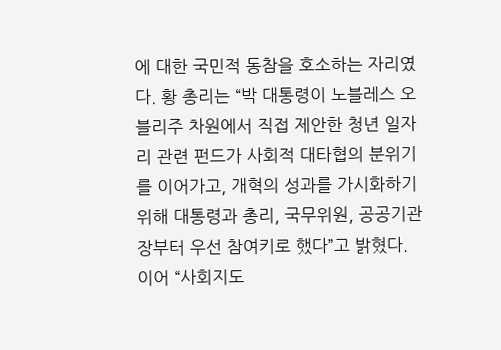에 대한 국민적 동참을 호소하는 자리였다. 황 총리는 “박 대통령이 노블레스 오블리주 차원에서 직접 제안한 청년 일자리 관련 펀드가 사회적 대타협의 분위기를 이어가고, 개혁의 성과를 가시화하기 위해 대통령과 총리, 국무위원, 공공기관장부터 우선 참여키로 했다”고 밝혔다. 이어 “사회지도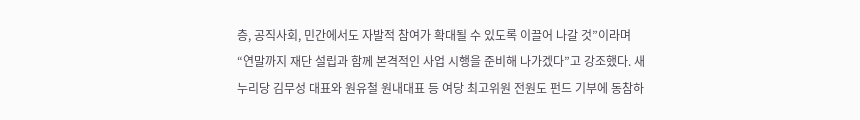층, 공직사회, 민간에서도 자발적 참여가 확대될 수 있도록 이끌어 나갈 것”이라며 “연말까지 재단 설립과 함께 본격적인 사업 시행을 준비해 나가겠다”고 강조했다. 새누리당 김무성 대표와 원유철 원내대표 등 여당 최고위원 전원도 펀드 기부에 동참하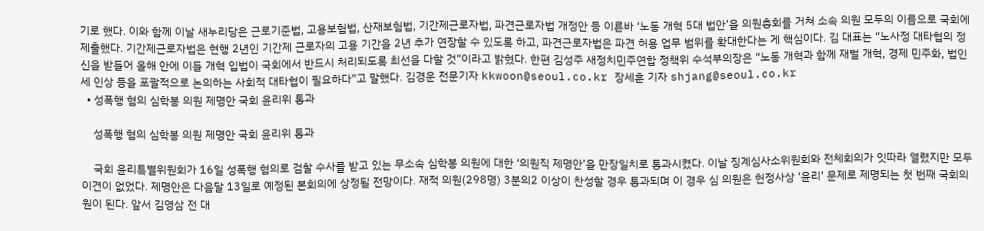기로 했다. 이와 함께 이날 새누리당은 근로기준법, 고용보험법, 산재보험법, 기간제근로자법, 파견근로자법 개정안 등 이른바 ‘노동 개혁 5대 법안’을 의원총회를 거쳐 소속 의원 모두의 이름으로 국회에 제출했다. 기간제근로자법은 현행 2년인 기간제 근로자의 고용 기간을 2년 추가 연장할 수 있도록 하고, 파견근로자법은 파견 허용 업무 범위를 확대한다는 게 핵심이다. 김 대표는 “노사정 대타협의 정신을 받들어 올해 안에 이들 개혁 입법이 국회에서 반드시 처리되도록 최선을 다할 것”이라고 밝혔다. 한편 김성주 새정치민주연합 정책위 수석부의장은 “노동 개혁과 함께 재벌 개혁, 경제 민주화, 법인세 인상 등을 포괄적으로 논의하는 사회적 대타협이 필요하다”고 말했다. 김경운 전문기자 kkwoon@seoul.co.kr 장세훈 기자 shjang@seoul.co.kr
  • 성폭행 혐의 심학봉 의원 제명안 국회 윤리위 통과

    성폭행 혐의 심학봉 의원 제명안 국회 윤리위 통과

    국회 윤리특별위원회가 16일 성폭행 혐의로 검찰 수사를 받고 있는 무소속 심학봉 의원에 대한 ‘의원직 제명안’을 만장일치로 통과시켰다. 이날 징계심사소위원회와 전체회의가 잇따라 열렸지만 모두 이견이 없었다. 제명안은 다음달 13일로 예정된 본회의에 상정될 전망이다. 재적 의원(298명) 3분의2 이상이 찬성할 경우 통과되며 이 경우 심 의원은 헌정사상 ‘윤리’ 문제로 제명되는 첫 번째 국회의원이 된다. 앞서 김영삼 전 대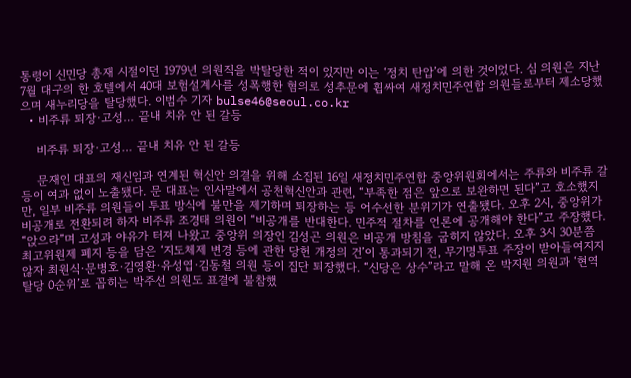통령이 신민당 총재 시절이던 1979년 의원직을 박탈당한 적이 있지만 이는 ‘정치 탄압’에 의한 것이었다. 심 의원은 지난 7월 대구의 한 호텔에서 40대 보험설계사를 성폭행한 혐의로 성추문에 휩싸여 새정치민주연합 의원들로부터 제소당했으며 새누리당을 탈당했다. 이범수 기자 bulse46@seoul.co.kr
  • 비주류 퇴장·고성… 끝내 치유 안 된 갈등

    비주류 퇴장·고성… 끝내 치유 안 된 갈등

    문재인 대표의 재신임과 연계된 혁신안 의결을 위해 소집된 16일 새정치민주연합 중앙위원회에서는 주류와 비주류 갈등이 여과 없이 노출됐다. 문 대표는 인사말에서 공천혁신안과 관련, “부족한 점은 앞으로 보완하면 된다”고 호소했지만, 일부 비주류 의원들이 투표 방식에 불만을 제기하며 퇴장하는 등 어수선한 분위기가 연출됐다. 오후 2시, 중앙위가 비공개로 전환되려 하자 비주류 조경태 의원이 “비공개를 반대한다. 민주적 절차를 언론에 공개해야 한다”고 주장했다. “앉으라”며 고성과 야유가 터져 나왔고 중앙위 의장인 김성곤 의원은 비공개 방침을 굽히지 않았다. 오후 3시 30분쯤 최고위원제 폐지 등을 담은 ‘지도체제 변경 등에 관한 당헌 개정의 건’이 통과되기 전, 무기명투표 주장이 받아들여지지 않자 최원식·문병호·김영환·유성엽·김동철 의원 등이 집단 퇴장했다. “신당은 상수”라고 말해 온 박지원 의원과 ‘현역 탈당 0순위’로 꼽히는 박주선 의원도 표결에 불참했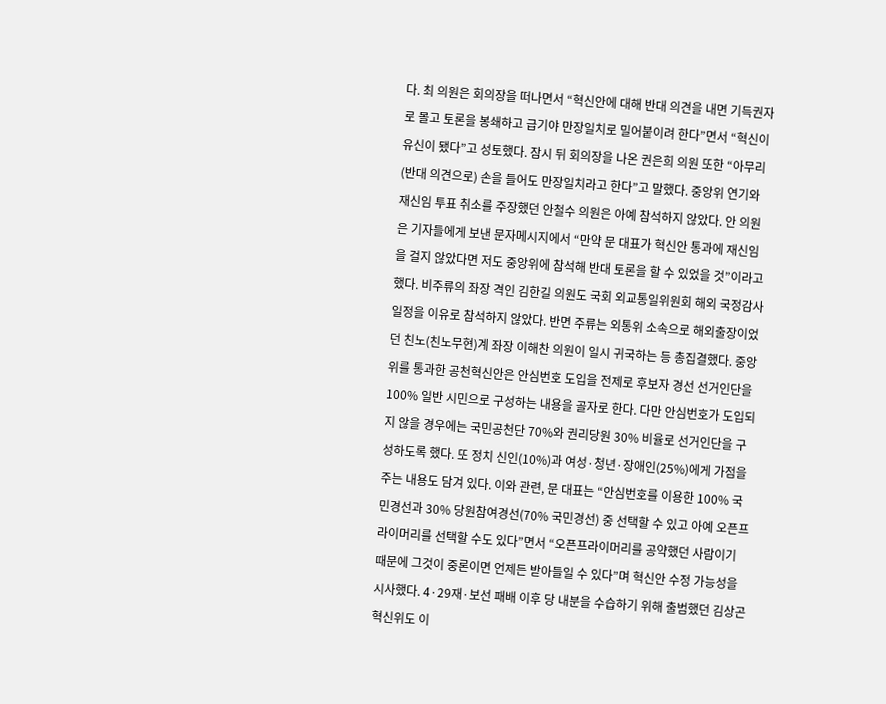다. 최 의원은 회의장을 떠나면서 “혁신안에 대해 반대 의견을 내면 기득권자로 몰고 토론을 봉쇄하고 급기야 만장일치로 밀어붙이려 한다”면서 “혁신이 유신이 됐다”고 성토했다. 잠시 뒤 회의장을 나온 권은희 의원 또한 “아무리 (반대 의견으로) 손을 들어도 만장일치라고 한다”고 말했다. 중앙위 연기와 재신임 투표 취소를 주장했던 안철수 의원은 아예 참석하지 않았다. 안 의원은 기자들에게 보낸 문자메시지에서 “만약 문 대표가 혁신안 통과에 재신임을 걸지 않았다면 저도 중앙위에 참석해 반대 토론을 할 수 있었을 것”이라고 했다. 비주류의 좌장 격인 김한길 의원도 국회 외교통일위원회 해외 국정감사 일정을 이유로 참석하지 않았다. 반면 주류는 외통위 소속으로 해외출장이었던 친노(친노무현)계 좌장 이해찬 의원이 일시 귀국하는 등 총집결했다. 중앙위를 통과한 공천혁신안은 안심번호 도입을 전제로 후보자 경선 선거인단을 100% 일반 시민으로 구성하는 내용을 골자로 한다. 다만 안심번호가 도입되지 않을 경우에는 국민공천단 70%와 권리당원 30% 비율로 선거인단을 구성하도록 했다. 또 정치 신인(10%)과 여성·청년·장애인(25%)에게 가점을 주는 내용도 담겨 있다. 이와 관련, 문 대표는 “안심번호를 이용한 100% 국민경선과 30% 당원참여경선(70% 국민경선) 중 선택할 수 있고 아예 오픈프라이머리를 선택할 수도 있다”면서 “오픈프라이머리를 공약했던 사람이기 때문에 그것이 중론이면 언제든 받아들일 수 있다”며 혁신안 수정 가능성을 시사했다. 4·29재·보선 패배 이후 당 내분을 수습하기 위해 출범했던 김상곤 혁신위도 이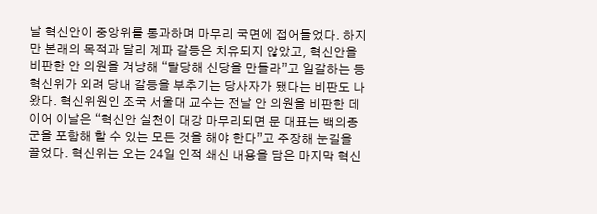날 혁신안이 중앙위를 통과하며 마무리 국면에 접어들었다. 하지만 본래의 목적과 달리 계파 갈등은 치유되지 않았고, 혁신안을 비판한 안 의원을 겨냥해 “탈당해 신당을 만들라”고 일갈하는 등 혁신위가 외려 당내 갈등을 부추기는 당사자가 됐다는 비판도 나왔다. 혁신위원인 조국 서울대 교수는 전날 안 의원을 비판한 데 이어 이날은 “혁신안 실천이 대강 마무리되면 문 대표는 백의종군을 포함해 할 수 있는 모든 것을 해야 한다”고 주장해 눈길을 끌었다. 혁신위는 오는 24일 인적 쇄신 내용을 담은 마지막 혁신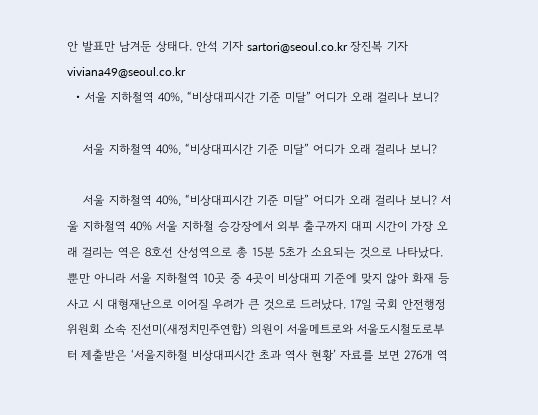안 발표만 남겨둔 상태다. 안석 기자 sartori@seoul.co.kr 장진복 기자 viviana49@seoul.co.kr
  • 서울 지하철역 40%, “비상대피시간 기준 미달” 어디가 오래 걸리나 보니?

    서울 지하철역 40%, “비상대피시간 기준 미달” 어디가 오래 걸리나 보니?

    서울 지하철역 40%, “비상대피시간 기준 미달” 어디가 오래 걸리나 보니? 서울 지하철역 40% 서울 지하철 승강장에서 외부 출구까지 대피 시간이 가장 오래 걸리는 역은 8호선 산성역으로 총 15분 5초가 소요되는 것으로 나타났다. 뿐만 아니라 서울 지하철역 10곳 중 4곳이 비상대피 기준에 맞지 않아 화재 등 사고 시 대형재난으로 이어질 우려가 큰 것으로 드러났다. 17일 국회 안전행정위원회 소속 진선미(새정치민주연합) 의원이 서울메트로와 서울도시철도로부터 제출받은 ‘서울지하철 비상대피시간 초과 역사 현황’ 자료를 보면 276개 역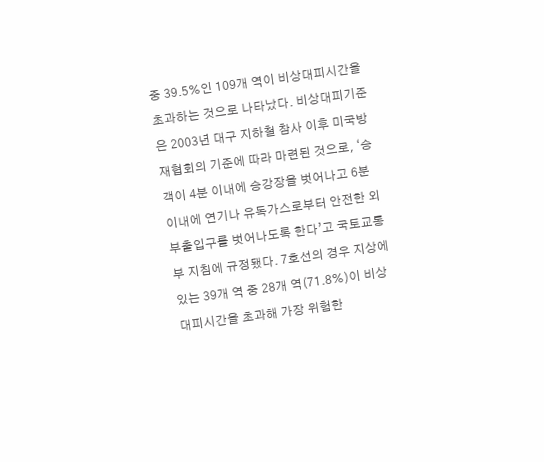중 39.5%인 109개 역이 비상대피시간을 초과하는 것으로 나타났다. 비상대피기준은 2003년 대구 지하철 참사 이후 미국방재협회의 기준에 따라 마련된 것으로, ‘승객이 4분 이내에 승강장을 벗어나고 6분 이내에 연기나 유독가스로부터 안전한 외부출입구를 벗어나도록 한다’고 국토교통부 지침에 규정됐다. 7호선의 경우 지상에 있는 39개 역 중 28개 역(71.8%)이 비상대피시간을 초과해 가장 위험한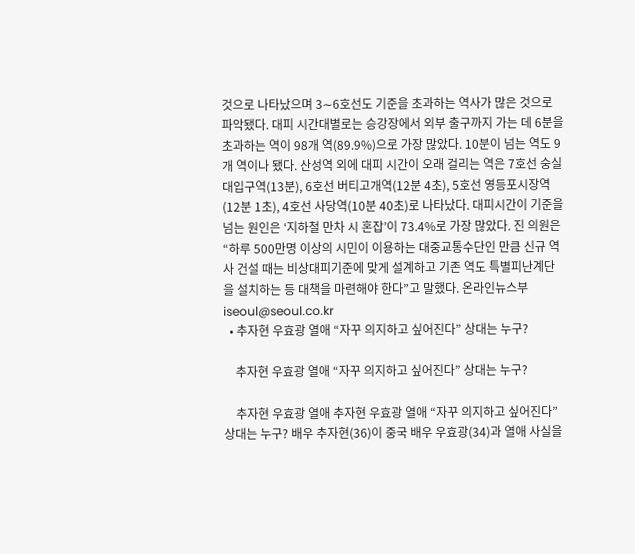것으로 나타났으며 3∼6호선도 기준을 초과하는 역사가 많은 것으로 파악됐다. 대피 시간대별로는 승강장에서 외부 출구까지 가는 데 6분을 초과하는 역이 98개 역(89.9%)으로 가장 많았다. 10분이 넘는 역도 9개 역이나 됐다. 산성역 외에 대피 시간이 오래 걸리는 역은 7호선 숭실대입구역(13분), 6호선 버티고개역(12분 4초), 5호선 영등포시장역(12분 1초), 4호선 사당역(10분 40초)로 나타났다. 대피시간이 기준을 넘는 원인은 ‘지하철 만차 시 혼잡’이 73.4%로 가장 많았다. 진 의원은 “하루 500만명 이상의 시민이 이용하는 대중교통수단인 만큼 신규 역사 건설 때는 비상대피기준에 맞게 설계하고 기존 역도 특별피난계단을 설치하는 등 대책을 마련해야 한다”고 말했다. 온라인뉴스부 iseoul@seoul.co.kr
  • 추자현 우효광 열애 “자꾸 의지하고 싶어진다” 상대는 누구?

    추자현 우효광 열애 “자꾸 의지하고 싶어진다” 상대는 누구?

    추자현 우효광 열애 추자현 우효광 열애 “자꾸 의지하고 싶어진다” 상대는 누구? 배우 추자현(36)이 중국 배우 우효광(34)과 열애 사실을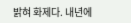밝혀 화제다. 내년에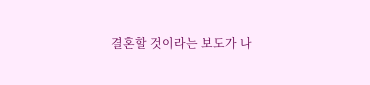결혼할 것이라는 보도가 나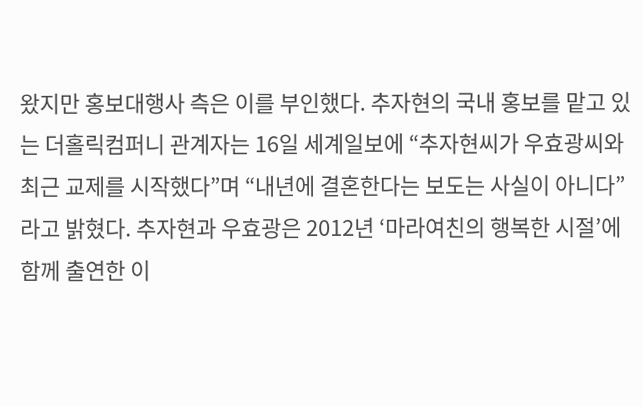왔지만 홍보대행사 측은 이를 부인했다. 추자현의 국내 홍보를 맡고 있는 더홀릭컴퍼니 관계자는 16일 세계일보에 “추자현씨가 우효광씨와 최근 교제를 시작했다”며 “내년에 결혼한다는 보도는 사실이 아니다”라고 밝혔다. 추자현과 우효광은 2012년 ‘마라여친의 행복한 시절’에 함께 출연한 이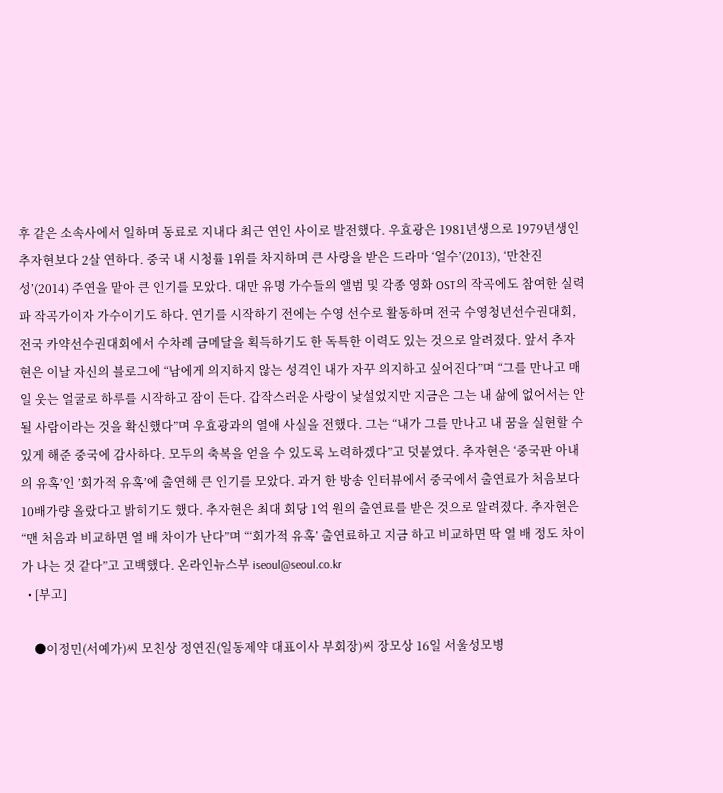후 같은 소속사에서 일하며 동료로 지내다 최근 연인 사이로 발전했다. 우효광은 1981년생으로 1979년생인 추자현보다 2살 연하다. 중국 내 시청률 1위를 차지하며 큰 사랑을 받은 드라마 ‘얼수’(2013), ‘만찬진성’(2014) 주연을 맡아 큰 인기를 모았다. 대만 유명 가수들의 앨범 및 각종 영화 OST의 작곡에도 참여한 실력파 작곡가이자 가수이기도 하다. 연기를 시작하기 전에는 수영 선수로 활동하며 전국 수영청년선수권대회, 전국 카약선수권대회에서 수차례 금메달을 획득하기도 한 독특한 이력도 있는 것으로 알려졌다. 앞서 추자현은 이날 자신의 블로그에 “남에게 의지하지 않는 성격인 내가 자꾸 의지하고 싶어진다”며 “그를 만나고 매일 웃는 얼굴로 하루를 시작하고 잠이 든다. 갑작스러운 사랑이 낯설었지만 지금은 그는 내 삶에 없어서는 안 될 사람이라는 것을 확신했다”며 우효광과의 열애 사실을 전했다. 그는 “내가 그를 만나고 내 꿈을 실현할 수 있게 해준 중국에 감사하다. 모두의 축복을 얻을 수 있도록 노력하겠다”고 덧붙였다. 추자현은 ‘중국판 아내의 유혹’인 ’회가적 유혹’에 출연해 큰 인기를 모았다. 과거 한 방송 인터뷰에서 중국에서 출연료가 처음보다 10배가량 올랐다고 밝히기도 했다. 추자현은 최대 회당 1억 원의 출연료를 받은 것으로 알려졌다. 추자현은 “맨 처음과 비교하면 열 배 차이가 난다”며 “‘회가적 유혹’ 출연료하고 지금 하고 비교하면 딱 열 배 정도 차이가 나는 것 같다”고 고백했다. 온라인뉴스부 iseoul@seoul.co.kr
  • [부고]

    ●이정민(서예가)씨 모친상 정연진(일동제약 대표이사 부회장)씨 장모상 16일 서울성모병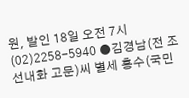원, 발인 18일 오전 7시 (02)2258-5940 ●김경남(전 조선내화 고문)씨 별세 흥수(국민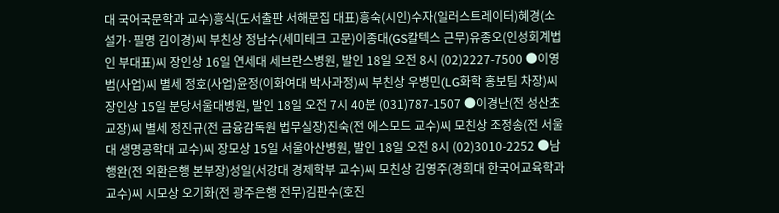대 국어국문학과 교수)흥식(도서출판 서해문집 대표)흥숙(시인)수자(일러스트레이터)혜경(소설가·필명 김이경)씨 부친상 정남수(세미테크 고문)이종대(GS칼텍스 근무)유종오(인성회계법인 부대표)씨 장인상 16일 연세대 세브란스병원, 발인 18일 오전 8시 (02)2227-7500 ●이영범(사업)씨 별세 정호(사업)윤정(이화여대 박사과정)씨 부친상 우병민(LG화학 홍보팀 차장)씨 장인상 15일 분당서울대병원, 발인 18일 오전 7시 40분 (031)787-1507 ●이경난(전 성산초 교장)씨 별세 정진규(전 금융감독원 법무실장)진숙(전 에스모드 교수)씨 모친상 조정송(전 서울대 생명공학대 교수)씨 장모상 15일 서울아산병원, 발인 18일 오전 8시 (02)3010-2252 ●남행완(전 외환은행 본부장)성일(서강대 경제학부 교수)씨 모친상 김영주(경희대 한국어교육학과 교수)씨 시모상 오기화(전 광주은행 전무)김판수(호진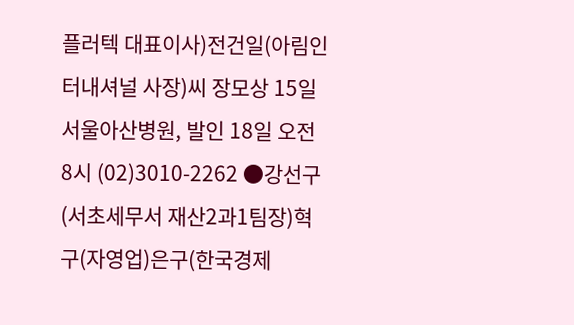플러텍 대표이사)전건일(아림인터내셔널 사장)씨 장모상 15일 서울아산병원, 발인 18일 오전 8시 (02)3010-2262 ●강선구(서초세무서 재산2과1팀장)혁구(자영업)은구(한국경제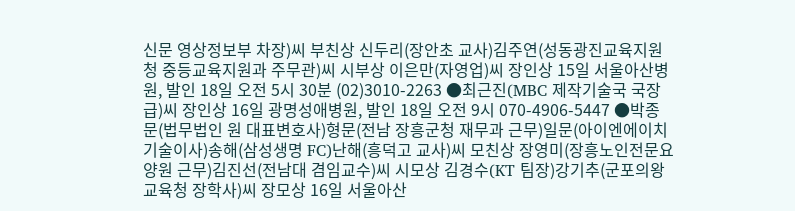신문 영상정보부 차장)씨 부친상 신두리(장안초 교사)김주연(성동광진교육지원청 중등교육지원과 주무관)씨 시부상 이은만(자영업)씨 장인상 15일 서울아산병원, 발인 18일 오전 5시 30분 (02)3010-2263 ●최근진(MBC 제작기술국 국장급)씨 장인상 16일 광명성애병원, 발인 18일 오전 9시 070-4906-5447 ●박종문(법무법인 원 대표변호사)형문(전남 장흥군청 재무과 근무)일문(아이엔에이치 기술이사)송해(삼성생명 FC)난해(흥덕고 교사)씨 모친상 장영미(장흥노인전문요양원 근무)김진선(전남대 겸임교수)씨 시모상 김경수(KT 팀장)강기추(군포의왕교육청 장학사)씨 장모상 16일 서울아산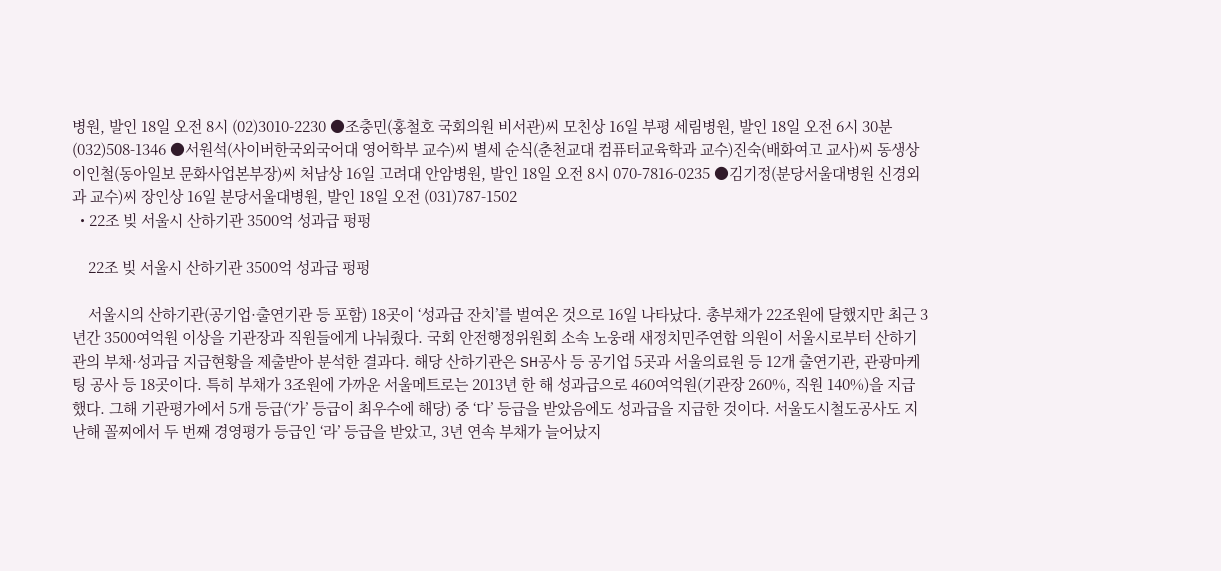병원, 발인 18일 오전 8시 (02)3010-2230 ●조충민(홍철호 국회의원 비서관)씨 모친상 16일 부평 세림병원, 발인 18일 오전 6시 30분 (032)508-1346 ●서원석(사이버한국외국어대 영어학부 교수)씨 별세 순식(춘천교대 컴퓨터교육학과 교수)진숙(배화여고 교사)씨 동생상 이인철(동아일보 문화사업본부장)씨 처남상 16일 고려대 안암병원, 발인 18일 오전 8시 070-7816-0235 ●김기정(분당서울대병원 신경외과 교수)씨 장인상 16일 분당서울대병원, 발인 18일 오전 (031)787-1502
  • 22조 빚 서울시 산하기관 3500억 성과급 펑펑

    22조 빚 서울시 산하기관 3500억 성과급 펑펑

    서울시의 산하기관(공기업·출연기관 등 포함) 18곳이 ‘성과급 잔치’를 벌여온 것으로 16일 나타났다. 총부채가 22조원에 달했지만 최근 3년간 3500여억원 이상을 기관장과 직원들에게 나눠줬다. 국회 안전행정위원회 소속 노웅래 새정치민주연합 의원이 서울시로부터 산하기관의 부채·성과급 지급현황을 제출받아 분석한 결과다. 해당 산하기관은 SH공사 등 공기업 5곳과 서울의료원 등 12개 출연기관, 관광마케팅 공사 등 18곳이다. 특히 부채가 3조원에 가까운 서울메트로는 2013년 한 해 성과급으로 460여억원(기관장 260%, 직원 140%)을 지급했다. 그해 기관평가에서 5개 등급(‘가’ 등급이 최우수에 해당) 중 ‘다’ 등급을 받았음에도 성과급을 지급한 것이다. 서울도시철도공사도 지난해 꼴찌에서 두 번째 경영평가 등급인 ‘라’ 등급을 받았고, 3년 연속 부채가 늘어났지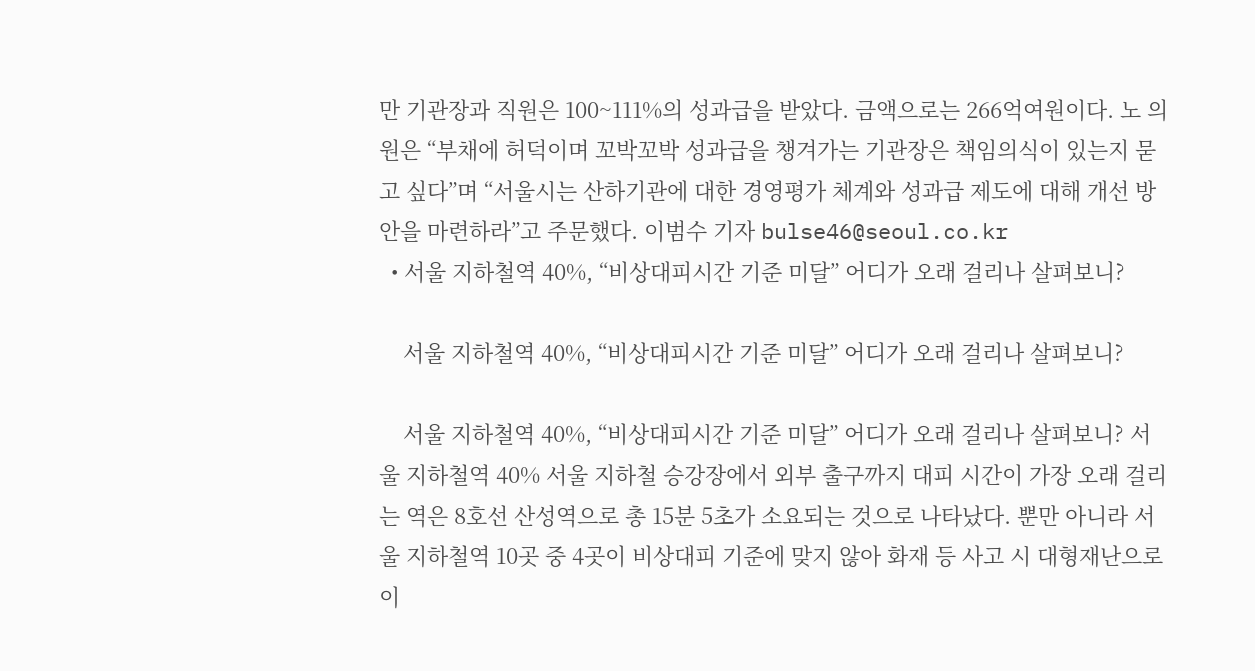만 기관장과 직원은 100~111%의 성과급을 받았다. 금액으로는 266억여원이다. 노 의원은 “부채에 허덕이며 꼬박꼬박 성과급을 챙겨가는 기관장은 책임의식이 있는지 묻고 싶다”며 “서울시는 산하기관에 대한 경영평가 체계와 성과급 제도에 대해 개선 방안을 마련하라”고 주문했다. 이범수 기자 bulse46@seoul.co.kr
  • 서울 지하철역 40%, “비상대피시간 기준 미달” 어디가 오래 걸리나 살펴보니?

    서울 지하철역 40%, “비상대피시간 기준 미달” 어디가 오래 걸리나 살펴보니?

    서울 지하철역 40%, “비상대피시간 기준 미달” 어디가 오래 걸리나 살펴보니? 서울 지하철역 40% 서울 지하철 승강장에서 외부 출구까지 대피 시간이 가장 오래 걸리는 역은 8호선 산성역으로 총 15분 5초가 소요되는 것으로 나타났다. 뿐만 아니라 서울 지하철역 10곳 중 4곳이 비상대피 기준에 맞지 않아 화재 등 사고 시 대형재난으로 이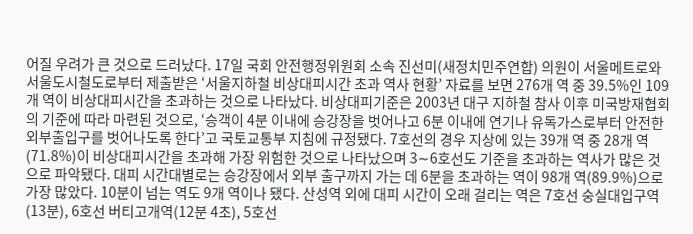어질 우려가 큰 것으로 드러났다. 17일 국회 안전행정위원회 소속 진선미(새정치민주연합) 의원이 서울메트로와 서울도시철도로부터 제출받은 ‘서울지하철 비상대피시간 초과 역사 현황’ 자료를 보면 276개 역 중 39.5%인 109개 역이 비상대피시간을 초과하는 것으로 나타났다. 비상대피기준은 2003년 대구 지하철 참사 이후 미국방재협회의 기준에 따라 마련된 것으로, ‘승객이 4분 이내에 승강장을 벗어나고 6분 이내에 연기나 유독가스로부터 안전한 외부출입구를 벗어나도록 한다’고 국토교통부 지침에 규정됐다. 7호선의 경우 지상에 있는 39개 역 중 28개 역(71.8%)이 비상대피시간을 초과해 가장 위험한 것으로 나타났으며 3∼6호선도 기준을 초과하는 역사가 많은 것으로 파악됐다. 대피 시간대별로는 승강장에서 외부 출구까지 가는 데 6분을 초과하는 역이 98개 역(89.9%)으로 가장 많았다. 10분이 넘는 역도 9개 역이나 됐다. 산성역 외에 대피 시간이 오래 걸리는 역은 7호선 숭실대입구역(13분), 6호선 버티고개역(12분 4초), 5호선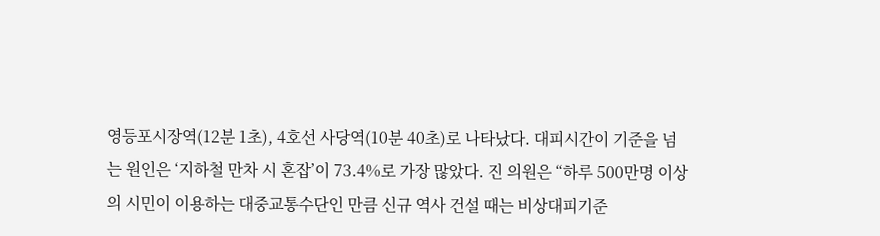영등포시장역(12분 1초), 4호선 사당역(10분 40초)로 나타났다. 대피시간이 기준을 넘는 원인은 ‘지하철 만차 시 혼잡’이 73.4%로 가장 많았다. 진 의원은 “하루 500만명 이상의 시민이 이용하는 대중교통수단인 만큼 신규 역사 건설 때는 비상대피기준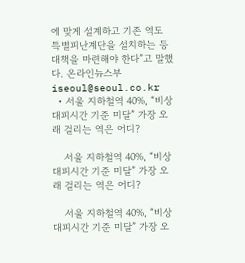에 맞게 설계하고 기존 역도 특별피난계단을 설치하는 등 대책을 마련해야 한다”고 말했다. 온라인뉴스부 iseoul@seoul.co.kr
  • 서울 지하철역 40%, “비상대피시간 기준 미달” 가장 오래 걸리는 역은 어디?

    서울 지하철역 40%, “비상대피시간 기준 미달” 가장 오래 걸리는 역은 어디?

    서울 지하철역 40%, “비상대피시간 기준 미달” 가장 오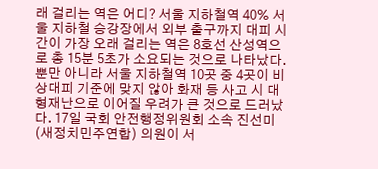래 걸리는 역은 어디? 서울 지하철역 40% 서울 지하철 승강장에서 외부 출구까지 대피 시간이 가장 오래 걸리는 역은 8호선 산성역으로 총 15분 5초가 소요되는 것으로 나타났다. 뿐만 아니라 서울 지하철역 10곳 중 4곳이 비상대피 기준에 맞지 않아 화재 등 사고 시 대형재난으로 이어질 우려가 큰 것으로 드러났다. 17일 국회 안전행정위원회 소속 진선미(새정치민주연합) 의원이 서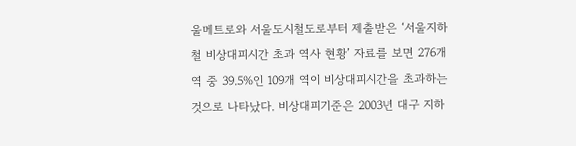울메트로와 서울도시철도로부터 제출받은 ‘서울지하철 비상대피시간 초과 역사 현황’ 자료를 보면 276개 역 중 39.5%인 109개 역이 비상대피시간을 초과하는 것으로 나타났다. 비상대피기준은 2003년 대구 지하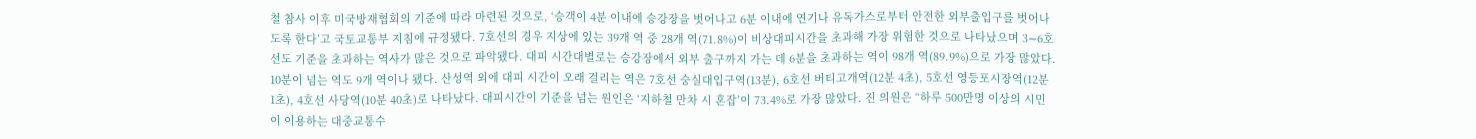철 참사 이후 미국방재협회의 기준에 따라 마련된 것으로, ‘승객이 4분 이내에 승강장을 벗어나고 6분 이내에 연기나 유독가스로부터 안전한 외부출입구를 벗어나도록 한다’고 국토교통부 지침에 규정됐다. 7호선의 경우 지상에 있는 39개 역 중 28개 역(71.8%)이 비상대피시간을 초과해 가장 위험한 것으로 나타났으며 3∼6호선도 기준을 초과하는 역사가 많은 것으로 파악됐다. 대피 시간대별로는 승강장에서 외부 출구까지 가는 데 6분을 초과하는 역이 98개 역(89.9%)으로 가장 많았다. 10분이 넘는 역도 9개 역이나 됐다. 산성역 외에 대피 시간이 오래 걸리는 역은 7호선 숭실대입구역(13분), 6호선 버티고개역(12분 4초), 5호선 영등포시장역(12분 1초), 4호선 사당역(10분 40초)로 나타났다. 대피시간이 기준을 넘는 원인은 ‘지하철 만차 시 혼잡’이 73.4%로 가장 많았다. 진 의원은 “하루 500만명 이상의 시민이 이용하는 대중교통수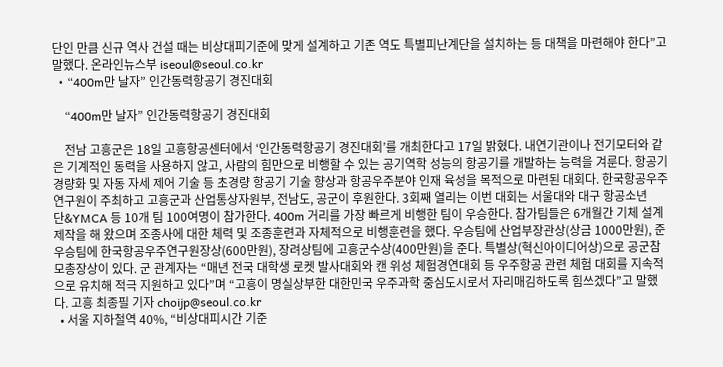단인 만큼 신규 역사 건설 때는 비상대피기준에 맞게 설계하고 기존 역도 특별피난계단을 설치하는 등 대책을 마련해야 한다”고 말했다. 온라인뉴스부 iseoul@seoul.co.kr
  • “400m만 날자” 인간동력항공기 경진대회

    “400m만 날자” 인간동력항공기 경진대회

    전남 고흥군은 18일 고흥항공센터에서 ‘인간동력항공기 경진대회’를 개최한다고 17일 밝혔다. 내연기관이나 전기모터와 같은 기계적인 동력을 사용하지 않고, 사람의 힘만으로 비행할 수 있는 공기역학 성능의 항공기를 개발하는 능력을 겨룬다. 항공기 경량화 및 자동 자세 제어 기술 등 초경량 항공기 기술 향상과 항공우주분야 인재 육성을 목적으로 마련된 대회다. 한국항공우주연구원이 주최하고 고흥군과 산업통상자원부, 전남도, 공군이 후원한다. 3회째 열리는 이번 대회는 서울대와 대구 항공소년단&YMCA 등 10개 팀 100여명이 참가한다. 400m 거리를 가장 빠르게 비행한 팀이 우승한다. 참가팀들은 6개월간 기체 설계 제작을 해 왔으며 조종사에 대한 체력 및 조종훈련과 자체적으로 비행훈련을 했다. 우승팀에 산업부장관상(상금 1000만원), 준우승팀에 한국항공우주연구원장상(600만원), 장려상팀에 고흥군수상(400만원)을 준다. 특별상(혁신아이디어상)으로 공군참모총장상이 있다. 군 관계자는 “매년 전국 대학생 로켓 발사대회와 캔 위성 체험경연대회 등 우주항공 관련 체험 대회를 지속적으로 유치해 적극 지원하고 있다”며 “고흥이 명실상부한 대한민국 우주과학 중심도시로서 자리매김하도록 힘쓰겠다”고 말했다. 고흥 최종필 기자 choijp@seoul.co.kr
  • 서울 지하철역 40%, “비상대피시간 기준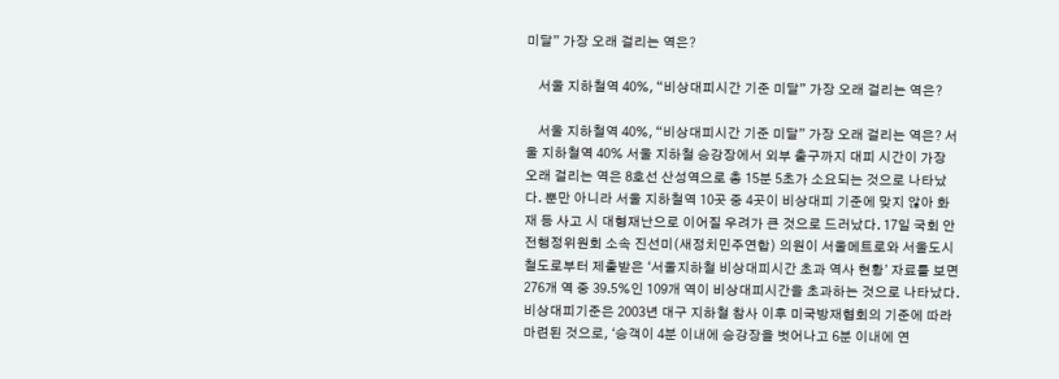미달” 가장 오래 걸리는 역은?

    서울 지하철역 40%, “비상대피시간 기준 미달” 가장 오래 걸리는 역은?

    서울 지하철역 40%, “비상대피시간 기준 미달” 가장 오래 걸리는 역은? 서울 지하철역 40% 서울 지하철 승강장에서 외부 출구까지 대피 시간이 가장 오래 걸리는 역은 8호선 산성역으로 총 15분 5초가 소요되는 것으로 나타났다. 뿐만 아니라 서울 지하철역 10곳 중 4곳이 비상대피 기준에 맞지 않아 화재 등 사고 시 대형재난으로 이어질 우려가 큰 것으로 드러났다. 17일 국회 안전행정위원회 소속 진선미(새정치민주연합) 의원이 서울메트로와 서울도시철도로부터 제출받은 ‘서울지하철 비상대피시간 초과 역사 현황’ 자료를 보면 276개 역 중 39.5%인 109개 역이 비상대피시간을 초과하는 것으로 나타났다. 비상대피기준은 2003년 대구 지하철 참사 이후 미국방재협회의 기준에 따라 마련된 것으로, ‘승객이 4분 이내에 승강장을 벗어나고 6분 이내에 연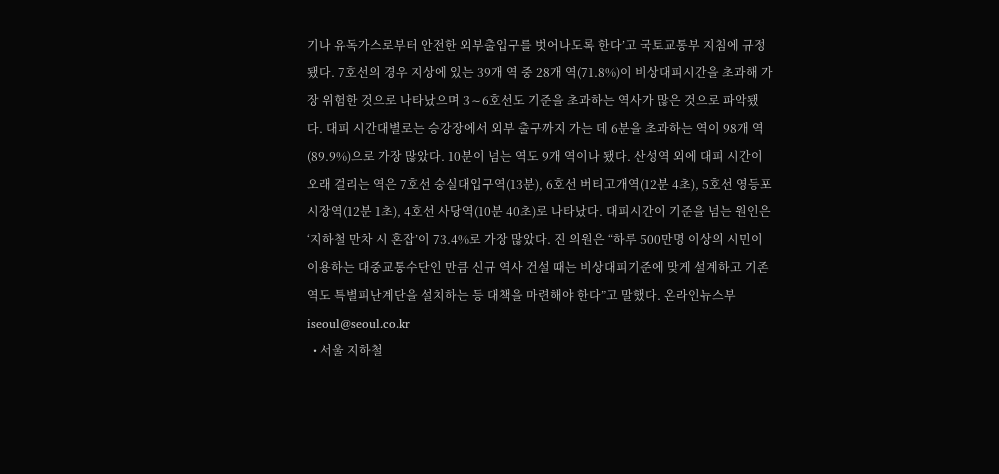기나 유독가스로부터 안전한 외부출입구를 벗어나도록 한다’고 국토교통부 지침에 규정됐다. 7호선의 경우 지상에 있는 39개 역 중 28개 역(71.8%)이 비상대피시간을 초과해 가장 위험한 것으로 나타났으며 3∼6호선도 기준을 초과하는 역사가 많은 것으로 파악됐다. 대피 시간대별로는 승강장에서 외부 출구까지 가는 데 6분을 초과하는 역이 98개 역(89.9%)으로 가장 많았다. 10분이 넘는 역도 9개 역이나 됐다. 산성역 외에 대피 시간이 오래 걸리는 역은 7호선 숭실대입구역(13분), 6호선 버티고개역(12분 4초), 5호선 영등포시장역(12분 1초), 4호선 사당역(10분 40초)로 나타났다. 대피시간이 기준을 넘는 원인은 ‘지하철 만차 시 혼잡’이 73.4%로 가장 많았다. 진 의원은 “하루 500만명 이상의 시민이 이용하는 대중교통수단인 만큼 신규 역사 건설 때는 비상대피기준에 맞게 설계하고 기존 역도 특별피난계단을 설치하는 등 대책을 마련해야 한다”고 말했다. 온라인뉴스부 iseoul@seoul.co.kr
  • 서울 지하철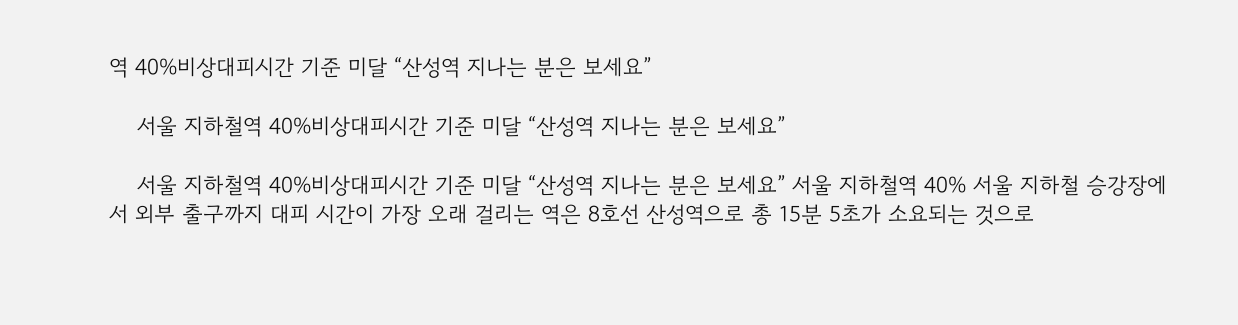역 40%비상대피시간 기준 미달 “산성역 지나는 분은 보세요”

    서울 지하철역 40%비상대피시간 기준 미달 “산성역 지나는 분은 보세요”

    서울 지하철역 40%비상대피시간 기준 미달 “산성역 지나는 분은 보세요” 서울 지하철역 40% 서울 지하철 승강장에서 외부 출구까지 대피 시간이 가장 오래 걸리는 역은 8호선 산성역으로 총 15분 5초가 소요되는 것으로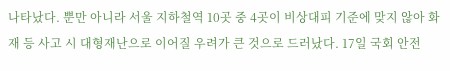나타났다. 뿐만 아니라 서울 지하철역 10곳 중 4곳이 비상대피 기준에 맞지 않아 화재 등 사고 시 대형재난으로 이어질 우려가 큰 것으로 드러났다. 17일 국회 안전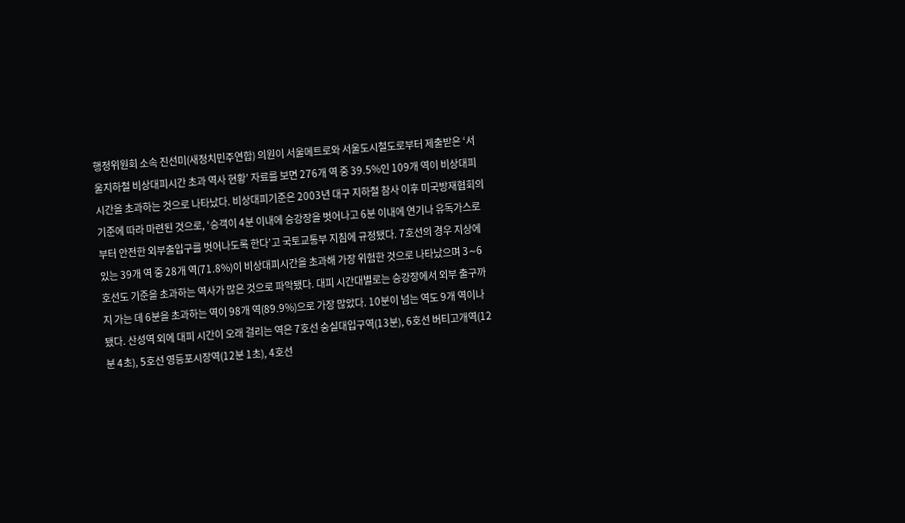행정위원회 소속 진선미(새정치민주연합) 의원이 서울메트로와 서울도시철도로부터 제출받은 ‘서울지하철 비상대피시간 초과 역사 현황’ 자료를 보면 276개 역 중 39.5%인 109개 역이 비상대피시간을 초과하는 것으로 나타났다. 비상대피기준은 2003년 대구 지하철 참사 이후 미국방재협회의 기준에 따라 마련된 것으로, ‘승객이 4분 이내에 승강장을 벗어나고 6분 이내에 연기나 유독가스로부터 안전한 외부출입구를 벗어나도록 한다’고 국토교통부 지침에 규정됐다. 7호선의 경우 지상에 있는 39개 역 중 28개 역(71.8%)이 비상대피시간을 초과해 가장 위험한 것으로 나타났으며 3∼6호선도 기준을 초과하는 역사가 많은 것으로 파악됐다. 대피 시간대별로는 승강장에서 외부 출구까지 가는 데 6분을 초과하는 역이 98개 역(89.9%)으로 가장 많았다. 10분이 넘는 역도 9개 역이나 됐다. 산성역 외에 대피 시간이 오래 걸리는 역은 7호선 숭실대입구역(13분), 6호선 버티고개역(12분 4초), 5호선 영등포시장역(12분 1초), 4호선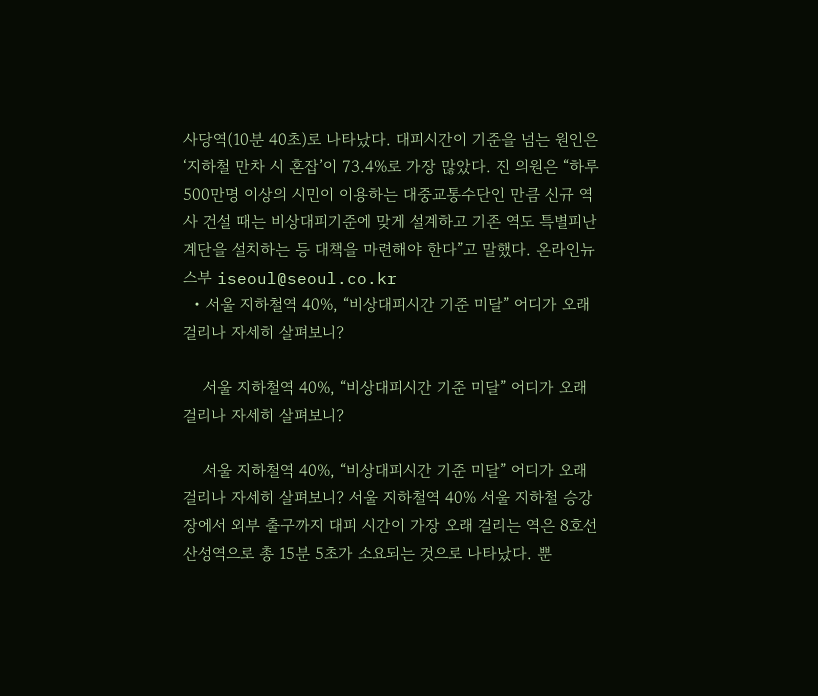사당역(10분 40초)로 나타났다. 대피시간이 기준을 넘는 원인은 ‘지하철 만차 시 혼잡’이 73.4%로 가장 많았다. 진 의원은 “하루 500만명 이상의 시민이 이용하는 대중교통수단인 만큼 신규 역사 건설 때는 비상대피기준에 맞게 설계하고 기존 역도 특별피난계단을 설치하는 등 대책을 마련해야 한다”고 말했다. 온라인뉴스부 iseoul@seoul.co.kr
  • 서울 지하철역 40%, “비상대피시간 기준 미달” 어디가 오래 걸리나 자세히 살펴보니?

    서울 지하철역 40%, “비상대피시간 기준 미달” 어디가 오래 걸리나 자세히 살펴보니?

    서울 지하철역 40%, “비상대피시간 기준 미달” 어디가 오래 걸리나 자세히 살펴보니? 서울 지하철역 40% 서울 지하철 승강장에서 외부 출구까지 대피 시간이 가장 오래 걸리는 역은 8호선 산성역으로 총 15분 5초가 소요되는 것으로 나타났다. 뿐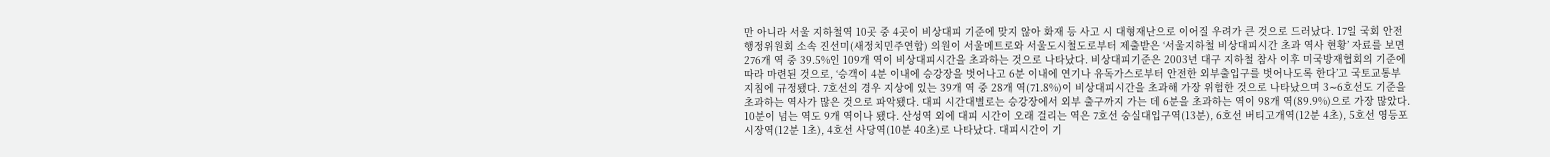만 아니라 서울 지하철역 10곳 중 4곳이 비상대피 기준에 맞지 않아 화재 등 사고 시 대형재난으로 이어질 우려가 큰 것으로 드러났다. 17일 국회 안전행정위원회 소속 진선미(새정치민주연합) 의원이 서울메트로와 서울도시철도로부터 제출받은 ‘서울지하철 비상대피시간 초과 역사 현황’ 자료를 보면 276개 역 중 39.5%인 109개 역이 비상대피시간을 초과하는 것으로 나타났다. 비상대피기준은 2003년 대구 지하철 참사 이후 미국방재협회의 기준에 따라 마련된 것으로, ‘승객이 4분 이내에 승강장을 벗어나고 6분 이내에 연기나 유독가스로부터 안전한 외부출입구를 벗어나도록 한다’고 국토교통부 지침에 규정됐다. 7호선의 경우 지상에 있는 39개 역 중 28개 역(71.8%)이 비상대피시간을 초과해 가장 위험한 것으로 나타났으며 3∼6호선도 기준을 초과하는 역사가 많은 것으로 파악됐다. 대피 시간대별로는 승강장에서 외부 출구까지 가는 데 6분을 초과하는 역이 98개 역(89.9%)으로 가장 많았다. 10분이 넘는 역도 9개 역이나 됐다. 산성역 외에 대피 시간이 오래 걸리는 역은 7호선 숭실대입구역(13분), 6호선 버티고개역(12분 4초), 5호선 영등포시장역(12분 1초), 4호선 사당역(10분 40초)로 나타났다. 대피시간이 기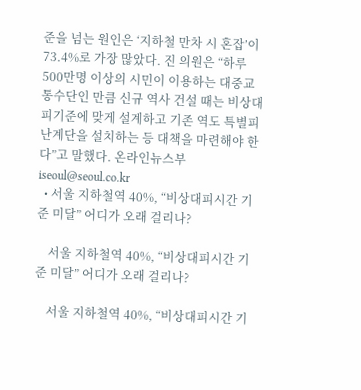준을 넘는 원인은 ‘지하철 만차 시 혼잡’이 73.4%로 가장 많았다. 진 의원은 “하루 500만명 이상의 시민이 이용하는 대중교통수단인 만큼 신규 역사 건설 때는 비상대피기준에 맞게 설계하고 기존 역도 특별피난계단을 설치하는 등 대책을 마련해야 한다”고 말했다. 온라인뉴스부 iseoul@seoul.co.kr
  • 서울 지하철역 40%, “비상대피시간 기준 미달” 어디가 오래 걸리나?

    서울 지하철역 40%, “비상대피시간 기준 미달” 어디가 오래 걸리나?

    서울 지하철역 40%, “비상대피시간 기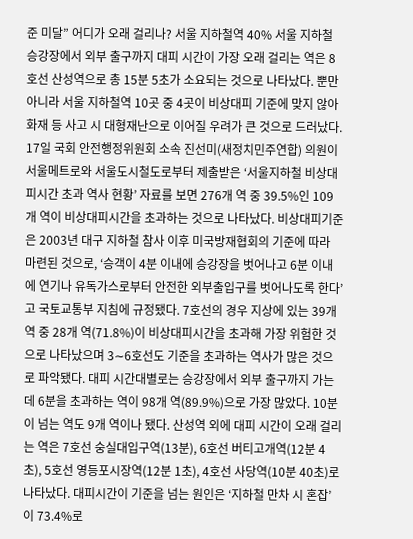준 미달” 어디가 오래 걸리나? 서울 지하철역 40% 서울 지하철 승강장에서 외부 출구까지 대피 시간이 가장 오래 걸리는 역은 8호선 산성역으로 총 15분 5초가 소요되는 것으로 나타났다. 뿐만 아니라 서울 지하철역 10곳 중 4곳이 비상대피 기준에 맞지 않아 화재 등 사고 시 대형재난으로 이어질 우려가 큰 것으로 드러났다. 17일 국회 안전행정위원회 소속 진선미(새정치민주연합) 의원이 서울메트로와 서울도시철도로부터 제출받은 ‘서울지하철 비상대피시간 초과 역사 현황’ 자료를 보면 276개 역 중 39.5%인 109개 역이 비상대피시간을 초과하는 것으로 나타났다. 비상대피기준은 2003년 대구 지하철 참사 이후 미국방재협회의 기준에 따라 마련된 것으로, ‘승객이 4분 이내에 승강장을 벗어나고 6분 이내에 연기나 유독가스로부터 안전한 외부출입구를 벗어나도록 한다’고 국토교통부 지침에 규정됐다. 7호선의 경우 지상에 있는 39개 역 중 28개 역(71.8%)이 비상대피시간을 초과해 가장 위험한 것으로 나타났으며 3∼6호선도 기준을 초과하는 역사가 많은 것으로 파악됐다. 대피 시간대별로는 승강장에서 외부 출구까지 가는 데 6분을 초과하는 역이 98개 역(89.9%)으로 가장 많았다. 10분이 넘는 역도 9개 역이나 됐다. 산성역 외에 대피 시간이 오래 걸리는 역은 7호선 숭실대입구역(13분), 6호선 버티고개역(12분 4초), 5호선 영등포시장역(12분 1초), 4호선 사당역(10분 40초)로 나타났다. 대피시간이 기준을 넘는 원인은 ‘지하철 만차 시 혼잡’이 73.4%로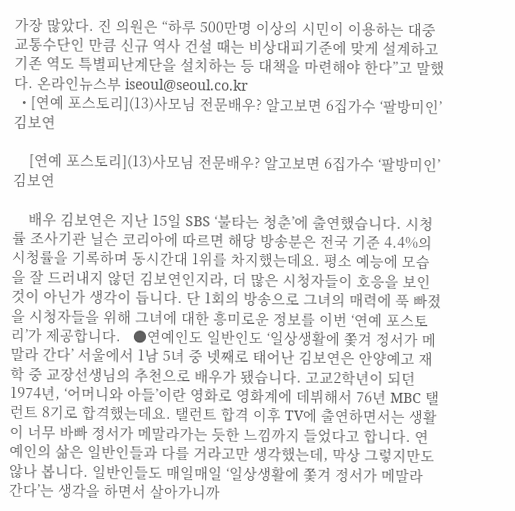가장 많았다. 진 의원은 “하루 500만명 이상의 시민이 이용하는 대중교통수단인 만큼 신규 역사 건설 때는 비상대피기준에 맞게 설계하고 기존 역도 특별피난계단을 설치하는 등 대책을 마련해야 한다”고 말했다. 온라인뉴스부 iseoul@seoul.co.kr
  • [연예 포스토리](13)사모님 전문배우? 알고보면 6집가수 ‘팔방미인’ 김보연

    [연예 포스토리](13)사모님 전문배우? 알고보면 6집가수 ‘팔방미인’ 김보연

    배우 김보연은 지난 15일 SBS ‘불타는 청춘’에 출연했습니다. 시청률 조사기관 닐슨 코리아에 따르면 해당 방송분은 전국 기준 4.4%의 시청률을 기록하며 동시간대 1위를 차지했는데요. 평소 예능에 모습을 잘 드러내지 않던 김보연인지라, 더 많은 시청자들이 호응을 보인 것이 아닌가 생각이 듭니다. 단 1회의 방송으로 그녀의 매력에 푹 빠졌을 시청자들을 위해 그녀에 대한 흥미로운 정보를 이번 ‘연예 포스토리’가 제공합니다.   ●연예인도 일반인도 ‘일상생활에 쫓겨 정서가 메말라 간다’ 서울에서 1남 5녀 중 넷째로 태어난 김보연은 안양예고 재학 중 교장선생님의 추천으로 배우가 됐습니다. 고교2학년이 되던 1974년, ‘어머니와 아들’이란 영화로 영화계에 데뷔해서 76년 MBC 탤런트 8기로 합격했는데요. 탤런트 합격 이후 TV에 출연하면서는 생활이 너무 바빠 정서가 메말라가는 듯한 느낌까지 들었다고 합니다. 연예인의 삶은 일반인들과 다를 거라고만 생각했는데, 막상 그렇지만도 않나 봅니다. 일반인들도 매일매일 ‘일상생활에 쫓겨 정서가 메말라 간다’는 생각을 하면서 살아가니까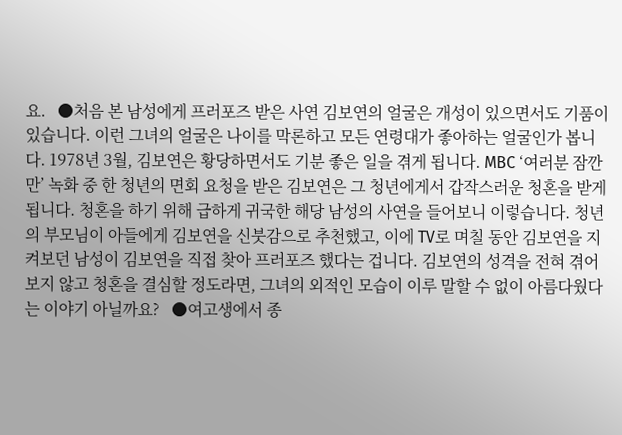요.   ●처음 본 남성에게 프러포즈 받은 사연 김보연의 얼굴은 개성이 있으면서도 기품이 있습니다. 이런 그녀의 얼굴은 나이를 막론하고 모든 연령대가 좋아하는 얼굴인가 봅니다. 1978년 3월, 김보연은 황당하면서도 기분 좋은 일을 겪게 됩니다. MBC ‘여러분 잠깐만’ 녹화 중 한 청년의 면회 요청을 받은 김보연은 그 청년에게서 갑작스러운 청혼을 받게 됩니다. 청혼을 하기 위해 급하게 귀국한 해당 남성의 사연을 들어보니 이렇습니다. 청년의 부모님이 아들에게 김보연을 신붓감으로 추천했고, 이에 TV로 며칠 동안 김보연을 지켜보던 남성이 김보연을 직접 찾아 프러포즈 했다는 겁니다. 김보연의 성격을 전혀 겪어보지 않고 청혼을 결심할 정도라면, 그녀의 외적인 모습이 이루 말할 수 없이 아름다웠다는 이야기 아닐까요?   ●여고생에서 종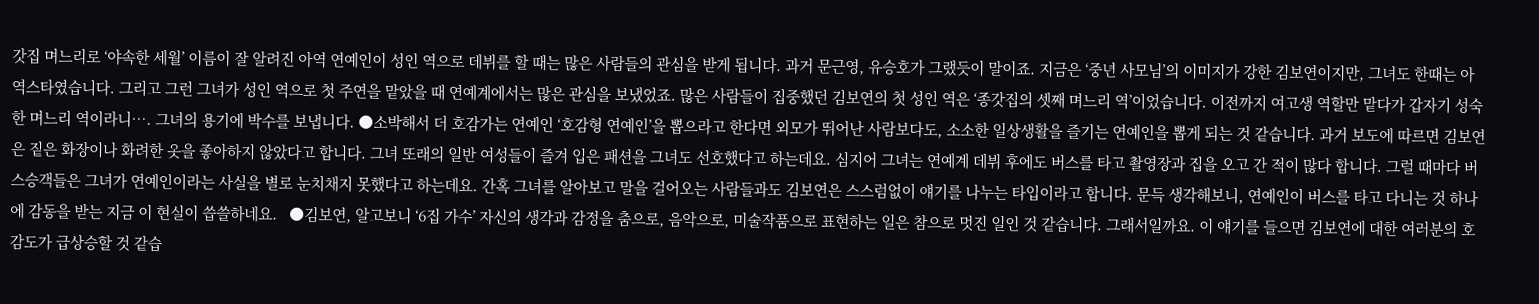갓집 며느리로 ‘야속한 세월’ 이름이 잘 알려진 아역 연예인이 성인 역으로 데뷔를 할 때는 많은 사람들의 관심을 받게 됩니다. 과거 문근영, 유승호가 그랬듯이 말이죠. 지금은 ‘중년 사모님’의 이미지가 강한 김보연이지만, 그녀도 한때는 아역스타였습니다. 그리고 그런 그녀가 성인 역으로 첫 주연을 맡았을 때 연예계에서는 많은 관심을 보냈었죠. 많은 사람들이 집중했던 김보연의 첫 성인 역은 ‘종갓집의 셋째 며느리 역’이었습니다. 이전까지 여고생 역할만 맡다가 갑자기 성숙한 며느리 역이라니…. 그녀의 용기에 박수를 보냅니다. ●소박해서 더 호감가는 연예인 ‘호감형 연예인’을 뽑으라고 한다면 외모가 뛰어난 사람보다도, 소소한 일상생활을 즐기는 연예인을 뽑게 되는 것 같습니다. 과거 보도에 따르면 김보연은 짙은 화장이나 화려한 옷을 좋아하지 않았다고 합니다. 그녀 또래의 일반 여성들이 즐겨 입은 패션을 그녀도 선호했다고 하는데요. 심지어 그녀는 연예계 데뷔 후에도 버스를 타고 촬영장과 집을 오고 간 적이 많다 합니다. 그럴 때마다 버스승객들은 그녀가 연예인이라는 사실을 별로 눈치채지 못했다고 하는데요. 간혹 그녀를 알아보고 말을 걸어오는 사람들과도 김보연은 스스럼없이 얘기를 나누는 타입이라고 합니다. 문득 생각해보니, 연예인이 버스를 타고 다니는 것 하나에 감동을 받는 지금 이 현실이 씁쓸하네요.   ●김보연, 알고보니 ‘6집 가수’ 자신의 생각과 감정을 춤으로, 음악으로, 미술작품으로 표현하는 일은 참으로 멋진 일인 것 같습니다. 그래서일까요. 이 얘기를 들으면 김보연에 대한 여러분의 호감도가 급상승할 것 같습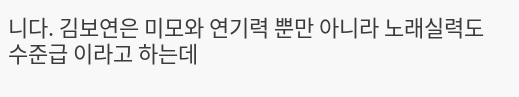니다. 김보연은 미모와 연기력 뿐만 아니라 노래실력도 수준급 이라고 하는데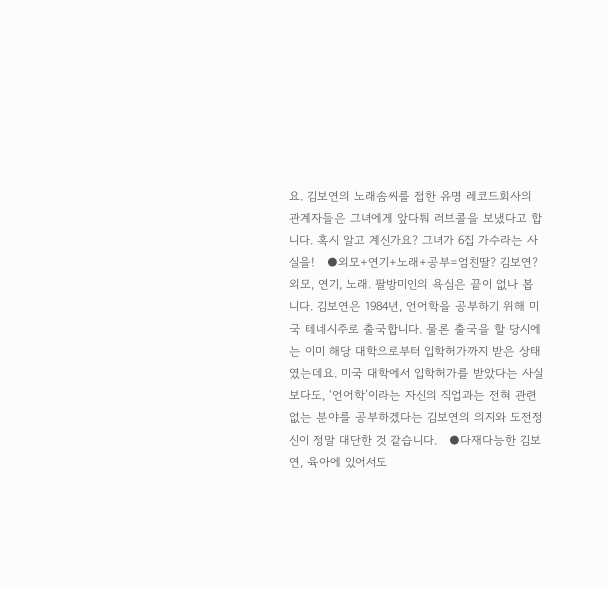요. 김보연의 노래솜씨를 접한 유명 레코드회사의 관계자들은 그녀에게 앞다퉈 러브콜을 보냈다고 합니다. 혹시 알고 계신가요? 그녀가 6집 가수라는 사실을!   ●외모+연기+노래+공부=엄친딸? 김보연? 외모, 연기, 노래. 팔방미인의 욕심은 끝이 없나 봅니다. 김보연은 1984년, 언어학을 공부하기 위해 미국 테네시주로 출국합니다. 물론 출국을 할 당시에는 이미 해당 대학으로부터 입학허가까지 받은 상태였는데요. 미국 대학에서 입학허가를 받았다는 사실보다도, ‘언어학’이라는 자신의 직업과는 전혀 관련 없는 분야를 공부하겠다는 김보연의 의지와 도전정신이 정말 대단한 것 같습니다.   ●다재다능한 김보연, 육아에 있어서도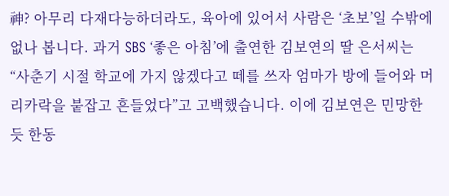神? 아무리 다재다능하더라도, 육아에 있어서 사람은 ‘초보’일 수밖에 없나 봅니다. 과거 SBS ‘좋은 아침’에 출연한 김보연의 딸 은서씨는 “사춘기 시절 학교에 가지 않겠다고 떼를 쓰자 엄마가 방에 들어와 머리카락을 붙잡고 흔들었다”고 고백했습니다. 이에 김보연은 민망한 듯 한동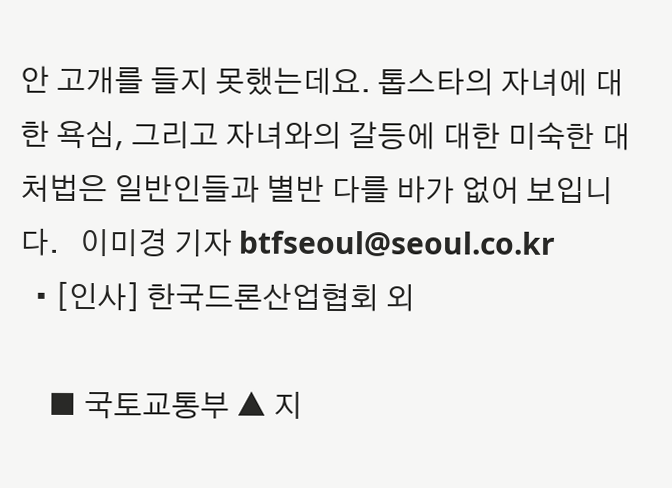안 고개를 들지 못했는데요. 톱스타의 자녀에 대한 욕심, 그리고 자녀와의 갈등에 대한 미숙한 대처법은 일반인들과 별반 다를 바가 없어 보입니다.   이미경 기자 btfseoul@seoul.co.kr
  • [인사] 한국드론산업협회 외

    ■ 국토교통부 ▲ 지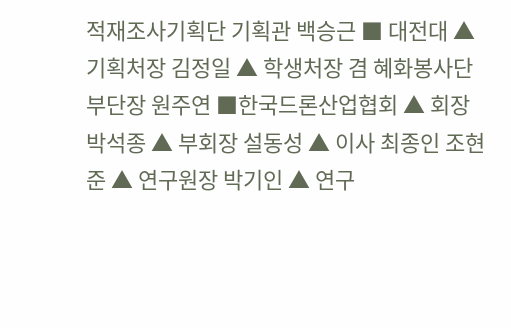적재조사기획단 기획관 백승근 ■ 대전대 ▲ 기획처장 김정일 ▲ 학생처장 겸 혜화봉사단 부단장 원주연 ■한국드론산업협회 ▲ 회장 박석종 ▲ 부회장 설동성 ▲ 이사 최종인 조현준 ▲ 연구원장 박기인 ▲ 연구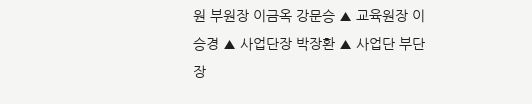원 부원장 이금옥 강문승 ▲ 교육원장 이승경 ▲ 사업단장 박장환 ▲ 사업단 부단장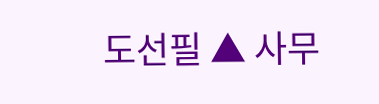도선필 ▲ 사무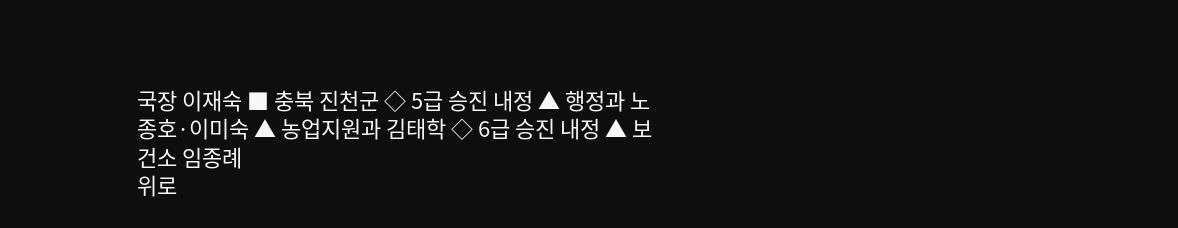국장 이재숙 ■ 충북 진천군 ◇ 5급 승진 내정 ▲ 행정과 노종호·이미숙 ▲ 농업지원과 김태학 ◇ 6급 승진 내정 ▲ 보건소 임종례
위로